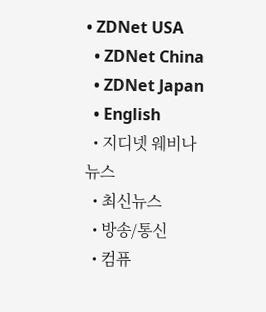• ZDNet USA
  • ZDNet China
  • ZDNet Japan
  • English
  • 지디넷 웨비나
뉴스
  • 최신뉴스
  • 방송/통신
  • 컴퓨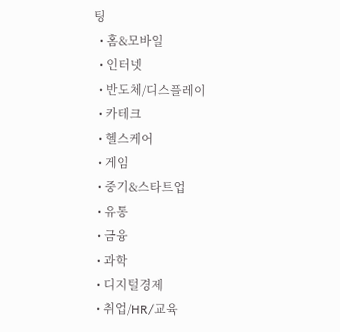팅
  • 홈&모바일
  • 인터넷
  • 반도체/디스플레이
  • 카테크
  • 헬스케어
  • 게임
  • 중기&스타트업
  • 유통
  • 금융
  • 과학
  • 디지털경제
  • 취업/HR/교육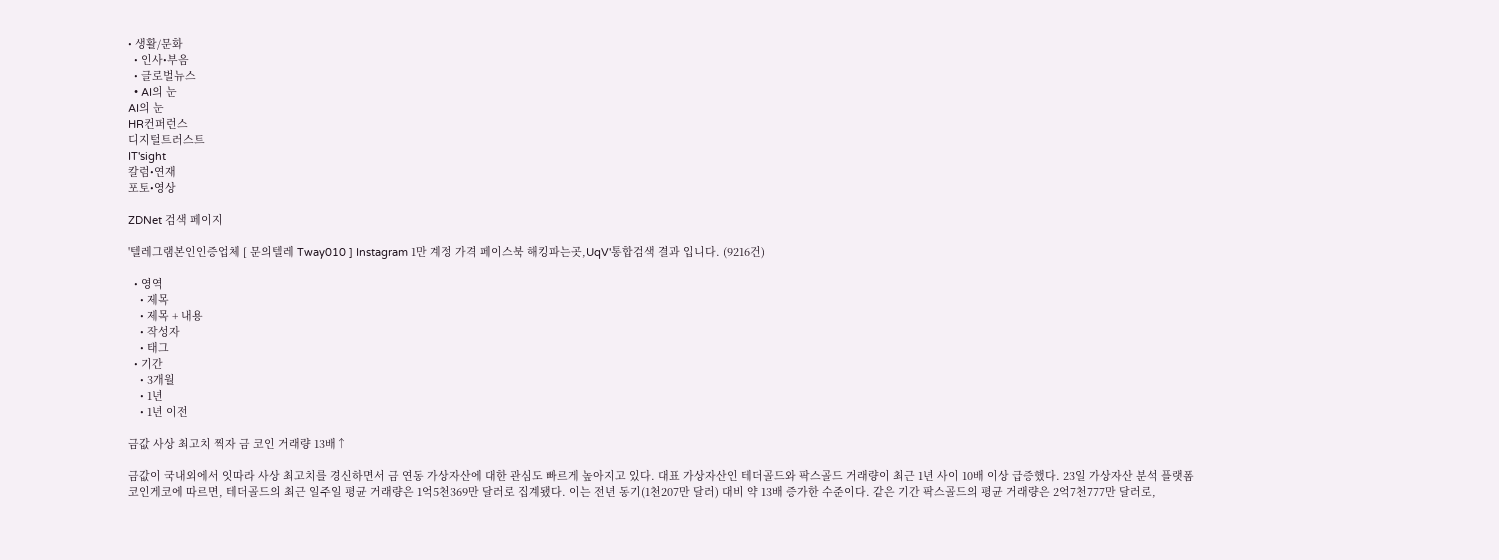• 생활/문화
  • 인사•부음
  • 글로벌뉴스
  • AI의 눈
AI의 눈
HR컨퍼런스
디지털트러스트
IT'sight
칼럼•연재
포토•영상

ZDNet 검색 페이지

'텔레그램본인인증업체 [ 문의텔레 Tway010 ] Instagram 1만 계정 가격 페이스북 해킹파는곳,UqV'통합검색 결과 입니다. (9216건)

  • 영역
    • 제목
    • 제목 + 내용
    • 작성자
    • 태그
  • 기간
    • 3개월
    • 1년
    • 1년 이전

금값 사상 최고치 찍자 금 코인 거래량 13배↑

금값이 국내외에서 잇따라 사상 최고치를 경신하면서 금 연동 가상자산에 대한 관심도 빠르게 높아지고 있다. 대표 가상자산인 테더골드와 팍스골드 거래량이 최근 1년 사이 10배 이상 급증했다. 23일 가상자산 분석 플랫폼 코인게코에 따르면, 테더골드의 최근 일주일 평균 거래량은 1억5천369만 달러로 집계됐다. 이는 전년 동기(1천207만 달러) 대비 약 13배 증가한 수준이다. 같은 기간 팍스골드의 평균 거래량은 2억7천777만 달러로,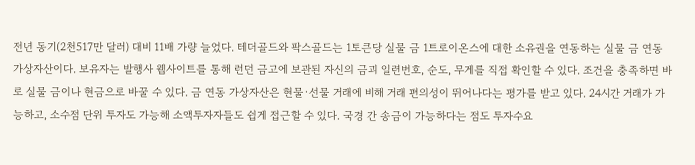전년 동기(2천517만 달러) 대비 11배 가량 늘었다. 테더골드와 팍스골드는 1토큰당 실물 금 1트로이온스에 대한 소유권을 연동하는 실물 금 연동 가상자산이다. 보유자는 발행사 웹사이트를 통해 런던 금고에 보관된 자신의 금괴 일련번호, 순도, 무게를 직접 확인할 수 있다. 조건을 충족하면 바로 실물 금이나 현금으로 바꿀 수 있다. 금 연동 가상자산은 현물·선물 거래에 비해 거래 편의성이 뛰어나다는 평가를 받고 있다. 24시간 거래가 가능하고, 소수점 단위 투자도 가능해 소액투자자들도 쉽게 접근할 수 있다. 국경 간 송금이 가능하다는 점도 투자수요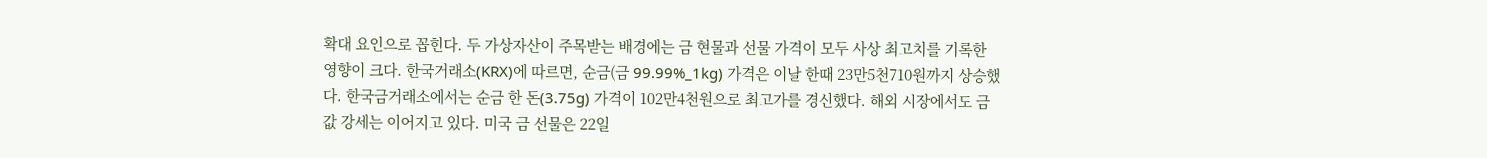확대 요인으로 꼽힌다. 두 가상자산이 주목받는 배경에는 금 현물과 선물 가격이 모두 사상 최고치를 기록한 영향이 크다. 한국거래소(KRX)에 따르면, 순금(금 99.99%_1kg) 가격은 이날 한때 23만5천710원까지 상승했다. 한국금거래소에서는 순금 한 돈(3.75g) 가격이 102만4천원으로 최고가를 경신했다. 해외 시장에서도 금값 강세는 이어지고 있다. 미국 금 선물은 22일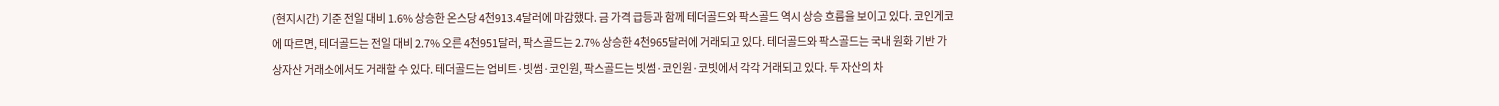(현지시간) 기준 전일 대비 1.6% 상승한 온스당 4천913.4달러에 마감했다. 금 가격 급등과 함께 테더골드와 팍스골드 역시 상승 흐름을 보이고 있다. 코인게코에 따르면, 테더골드는 전일 대비 2.7% 오른 4천951달러, 팍스골드는 2.7% 상승한 4천965달러에 거래되고 있다. 테더골드와 팍스골드는 국내 원화 기반 가상자산 거래소에서도 거래할 수 있다. 테더골드는 업비트·빗썸·코인원, 팍스골드는 빗썸·코인원·코빗에서 각각 거래되고 있다. 두 자산의 차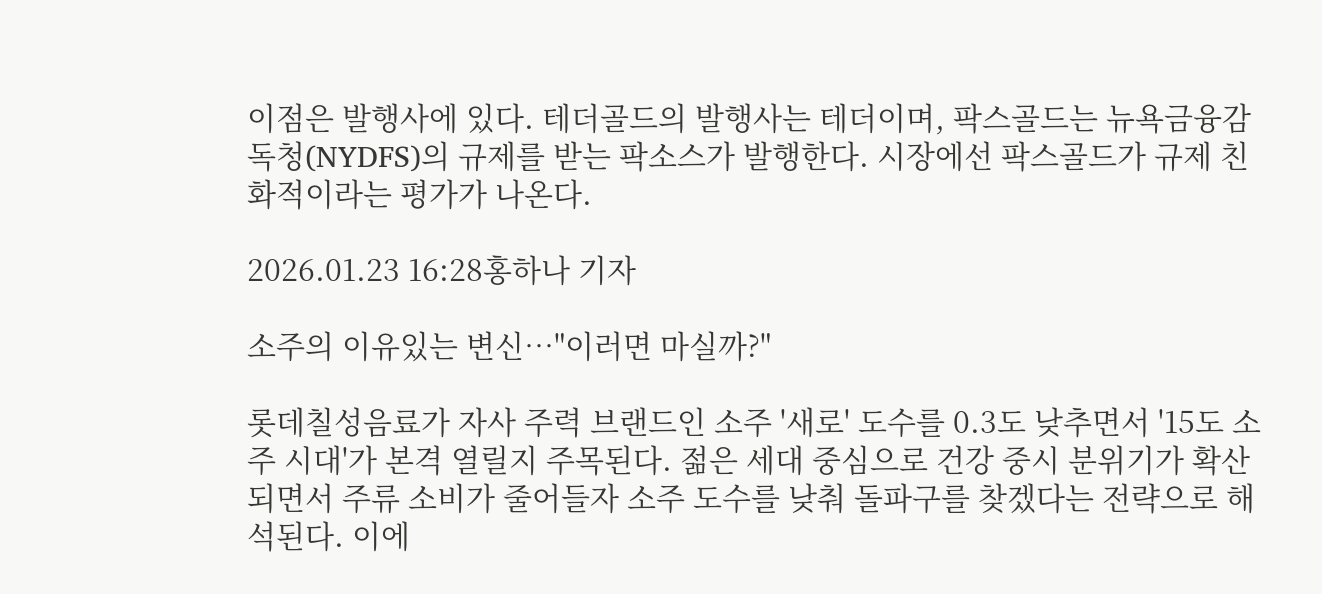이점은 발행사에 있다. 테더골드의 발행사는 테더이며, 팍스골드는 뉴욕금융감독청(NYDFS)의 규제를 받는 팍소스가 발행한다. 시장에선 팍스골드가 규제 친화적이라는 평가가 나온다.

2026.01.23 16:28홍하나 기자

소주의 이유있는 변신…"이러면 마실까?"

롯데칠성음료가 자사 주력 브랜드인 소주 '새로' 도수를 0.3도 낮추면서 '15도 소주 시대'가 본격 열릴지 주목된다. 젊은 세대 중심으로 건강 중시 분위기가 확산되면서 주류 소비가 줄어들자 소주 도수를 낮춰 돌파구를 찾겠다는 전략으로 해석된다. 이에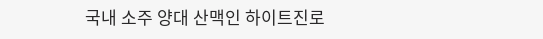국내 소주 양대 산맥인 하이트진로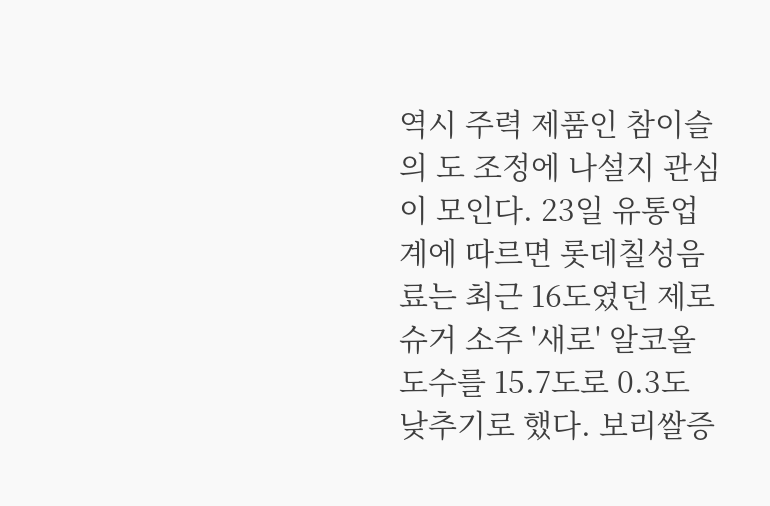역시 주력 제품인 참이슬의 도 조정에 나설지 관심이 모인다. 23일 유통업계에 따르면 롯데칠성음료는 최근 16도였던 제로 슈거 소주 '새로' 알코올 도수를 15.7도로 0.3도 낮추기로 했다. 보리쌀증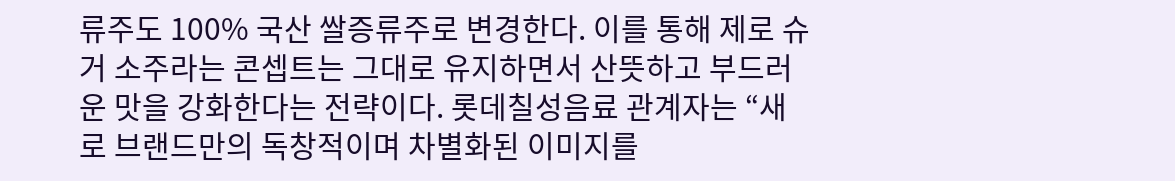류주도 100% 국산 쌀증류주로 변경한다. 이를 통해 제로 슈거 소주라는 콘셉트는 그대로 유지하면서 산뜻하고 부드러운 맛을 강화한다는 전략이다. 롯데칠성음료 관계자는 “새로 브랜드만의 독창적이며 차별화된 이미지를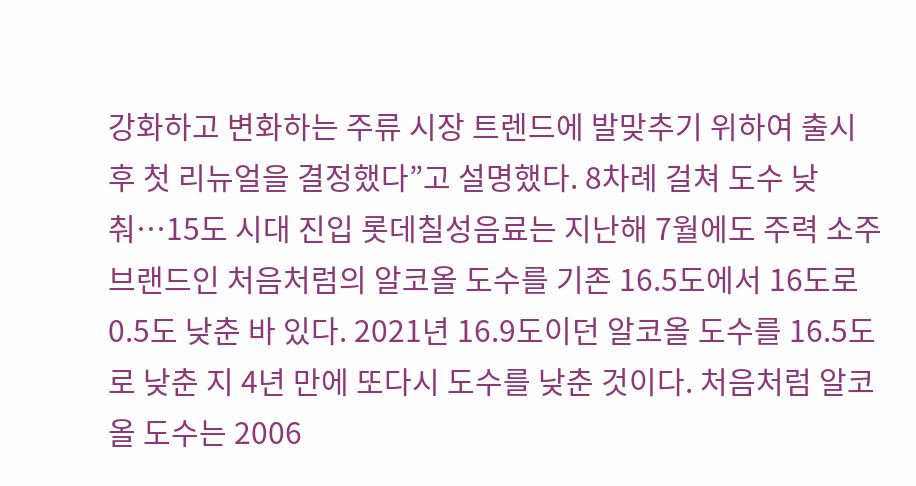강화하고 변화하는 주류 시장 트렌드에 발맞추기 위하여 출시 후 첫 리뉴얼을 결정했다”고 설명했다. 8차례 걸쳐 도수 낮춰…15도 시대 진입 롯데칠성음료는 지난해 7월에도 주력 소주 브랜드인 처음처럼의 알코올 도수를 기존 16.5도에서 16도로 0.5도 낮춘 바 있다. 2021년 16.9도이던 알코올 도수를 16.5도로 낮춘 지 4년 만에 또다시 도수를 낮춘 것이다. 처음처럼 알코올 도수는 2006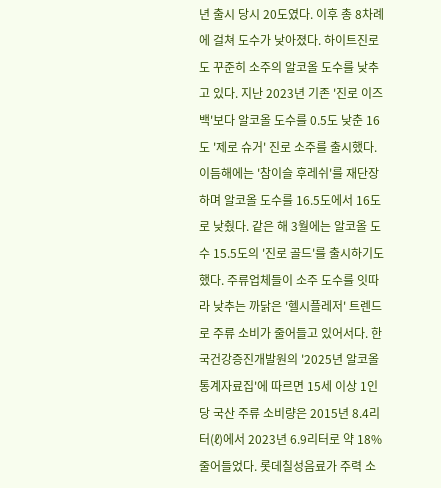년 출시 당시 20도였다. 이후 총 8차례에 걸쳐 도수가 낮아졌다. 하이트진로도 꾸준히 소주의 알코올 도수를 낮추고 있다. 지난 2023년 기존 '진로 이즈백'보다 알코올 도수를 0.5도 낮춘 16도 '제로 슈거' 진로 소주를 출시했다. 이듬해에는 '참이슬 후레쉬'를 재단장하며 알코올 도수를 16.5도에서 16도로 낮췄다. 같은 해 3월에는 알코올 도수 15.5도의 '진로 골드'를 출시하기도 했다. 주류업체들이 소주 도수를 잇따라 낮추는 까닭은 '헬시플레저' 트렌드로 주류 소비가 줄어들고 있어서다. 한국건강증진개발원의 '2025년 알코올 통계자료집'에 따르면 15세 이상 1인당 국산 주류 소비량은 2015년 8.4리터(ℓ)에서 2023년 6.9리터로 약 18% 줄어들었다. 롯데칠성음료가 주력 소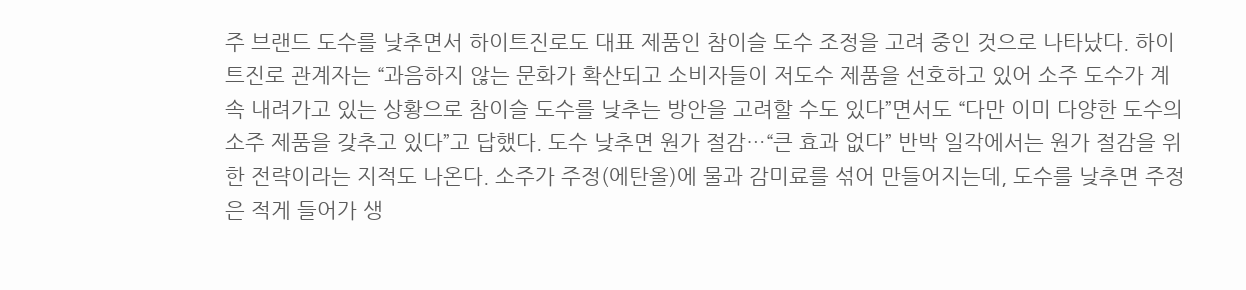주 브랜드 도수를 낮추면서 하이트진로도 대표 제품인 참이슬 도수 조정을 고려 중인 것으로 나타났다. 하이트진로 관계자는 “과음하지 않는 문화가 확산되고 소비자들이 저도수 제품을 선호하고 있어 소주 도수가 계속 내려가고 있는 상황으로 참이슬 도수를 낮추는 방안을 고려할 수도 있다”면서도 “다만 이미 다양한 도수의 소주 제품을 갖추고 있다”고 답했다. 도수 낮추면 원가 절감…“큰 효과 없다” 반박 일각에서는 원가 절감을 위한 전략이라는 지적도 나온다. 소주가 주정(에탄올)에 물과 감미료를 섞어 만들어지는데, 도수를 낮추면 주정은 적게 들어가 생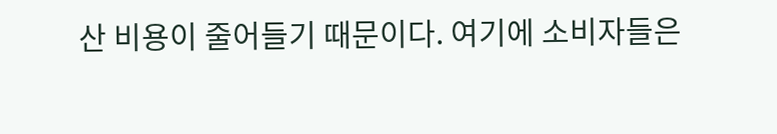산 비용이 줄어들기 때문이다. 여기에 소비자들은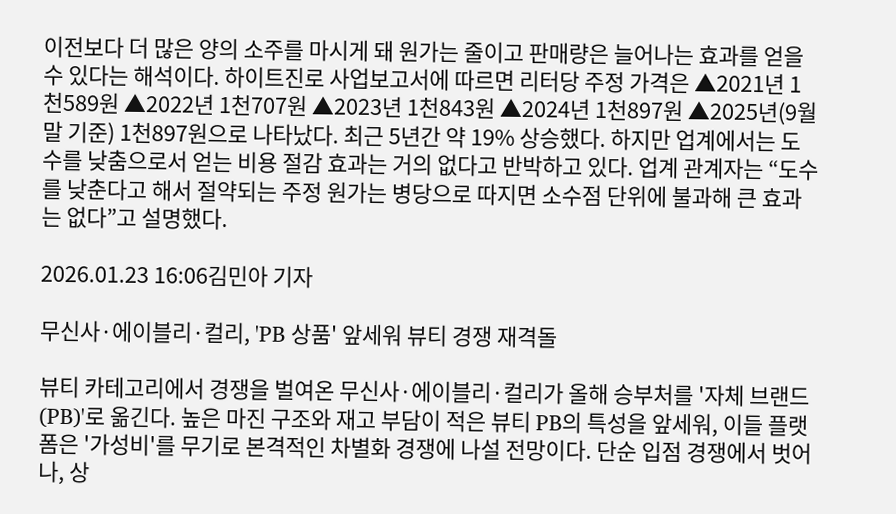이전보다 더 많은 양의 소주를 마시게 돼 원가는 줄이고 판매량은 늘어나는 효과를 얻을 수 있다는 해석이다. 하이트진로 사업보고서에 따르면 리터당 주정 가격은 ▲2021년 1천589원 ▲2022년 1천707원 ▲2023년 1천843원 ▲2024년 1천897원 ▲2025년(9월 말 기준) 1천897원으로 나타났다. 최근 5년간 약 19% 상승했다. 하지만 업계에서는 도수를 낮춤으로서 얻는 비용 절감 효과는 거의 없다고 반박하고 있다. 업계 관계자는 “도수를 낮춘다고 해서 절약되는 주정 원가는 병당으로 따지면 소수점 단위에 불과해 큰 효과는 없다”고 설명했다.

2026.01.23 16:06김민아 기자

무신사·에이블리·컬리, 'PB 상품' 앞세워 뷰티 경쟁 재격돌

뷰티 카테고리에서 경쟁을 벌여온 무신사·에이블리·컬리가 올해 승부처를 '자체 브랜드(PB)'로 옮긴다. 높은 마진 구조와 재고 부담이 적은 뷰티 PB의 특성을 앞세워, 이들 플랫폼은 '가성비'를 무기로 본격적인 차별화 경쟁에 나설 전망이다. 단순 입점 경쟁에서 벗어나, 상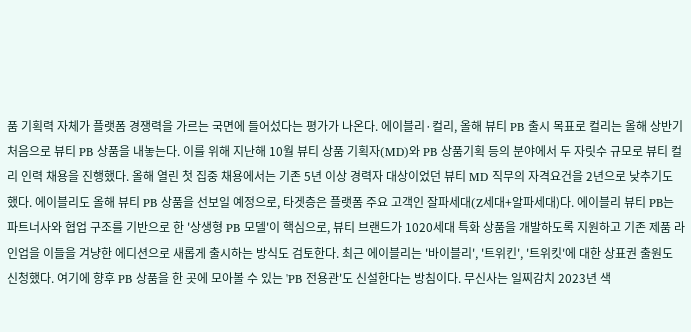품 기획력 자체가 플랫폼 경쟁력을 가르는 국면에 들어섰다는 평가가 나온다. 에이블리·컬리, 올해 뷰티 PB 출시 목표로 컬리는 올해 상반기 처음으로 뷰티 PB 상품을 내놓는다. 이를 위해 지난해 10월 뷰티 상품 기획자(MD)와 PB 상품기획 등의 분야에서 두 자릿수 규모로 뷰티 컬리 인력 채용을 진행했다. 올해 열린 첫 집중 채용에서는 기존 5년 이상 경력자 대상이었던 뷰티 MD 직무의 자격요건을 2년으로 낮추기도 했다. 에이블리도 올해 뷰티 PB 상품을 선보일 예정으로, 타겟층은 플랫폼 주요 고객인 잘파세대(Z세대+알파세대)다. 에이블리 뷰티 PB는 파트너사와 협업 구조를 기반으로 한 '상생형 PB 모델'이 핵심으로, 뷰티 브랜드가 1020세대 특화 상품을 개발하도록 지원하고 기존 제품 라인업을 이들을 겨냥한 에디션으로 새롭게 출시하는 방식도 검토한다. 최근 에이블리는 '바이블리', '트위킨', '트위킷'에 대한 상표권 출원도 신청했다. 여기에 향후 PB 상품을 한 곳에 모아볼 수 있는 'PB 전용관'도 신설한다는 방침이다. 무신사는 일찌감치 2023년 색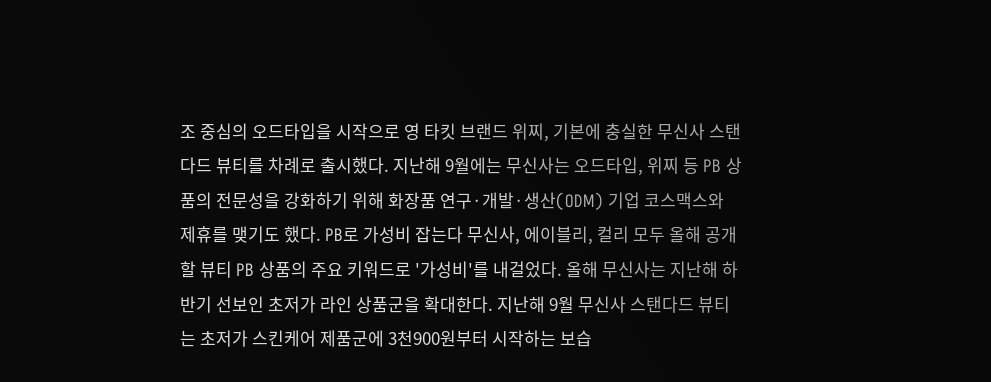조 중심의 오드타입을 시작으로 영 타킷 브랜드 위찌, 기본에 충실한 무신사 스탠다드 뷰티를 차례로 출시했다. 지난해 9월에는 무신사는 오드타입, 위찌 등 PB 상품의 전문성을 강화하기 위해 화장품 연구·개발·생산(ODM) 기업 코스맥스와 제휴를 맺기도 했다. PB로 가성비 잡는다 무신사, 에이블리, 컬리 모두 올해 공개할 뷰티 PB 상품의 주요 키워드로 '가성비'를 내걸었다. 올해 무신사는 지난해 하반기 선보인 초저가 라인 상품군을 확대한다. 지난해 9월 무신사 스탠다드 뷰티는 초저가 스킨케어 제품군에 3천900원부터 시작하는 보습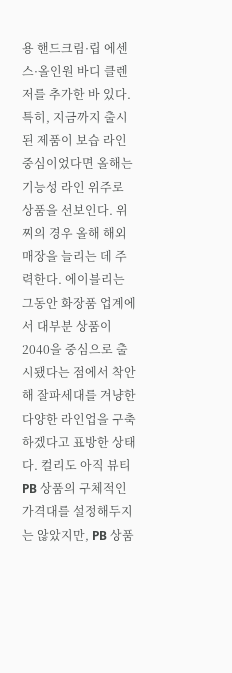용 핸드크림·립 에센스·올인원 바디 클렌저를 추가한 바 있다. 특히, 지금까지 출시된 제품이 보습 라인 중심이었다면 올해는 기능성 라인 위주로 상품을 선보인다. 위찌의 경우 올해 해외 매장을 늘리는 데 주력한다. 에이블리는 그동안 화장품 업계에서 대부분 상품이 2040을 중심으로 출시됐다는 점에서 착안해 잘파세대를 겨냥한 다양한 라인업을 구축하겠다고 표방한 상태다. 컬리도 아직 뷰티 PB 상품의 구체적인 가격대를 설정해두지는 않았지만, PB 상품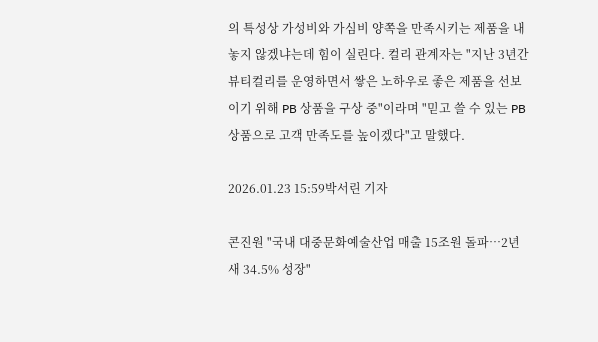의 특성상 가성비와 가심비 양쪽을 만족시키는 제품을 내놓지 않겠냐는데 힘이 실린다. 컬리 관계자는 "지난 3년간 뷰티컬리를 운영하면서 쌓은 노하우로 좋은 제품을 선보이기 위해 PB 상품을 구상 중"이라며 "믿고 쓸 수 있는 PB 상품으로 고객 만족도를 높이겠다"고 말했다.

2026.01.23 15:59박서린 기자

콘진원 "국내 대중문화예술산업 매출 15조원 돌파…2년 새 34.5% 성장"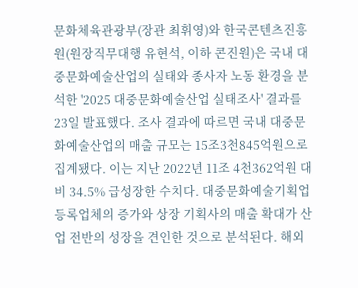문화체육관광부(장관 최휘영)와 한국콘텐츠진흥원(원장직무대행 유현석, 이하 콘진원)은 국내 대중문화예술산업의 실태와 종사자 노동 환경을 분석한 '2025 대중문화예술산업 실태조사' 결과를 23일 발표했다. 조사 결과에 따르면 국내 대중문화예술산업의 매출 규모는 15조3천845억원으로 집계됐다. 이는 지난 2022년 11조 4천362억원 대비 34.5% 급성장한 수치다. 대중문화예술기획업 등록업체의 증가와 상장 기획사의 매출 확대가 산업 전반의 성장을 견인한 것으로 분석된다. 해외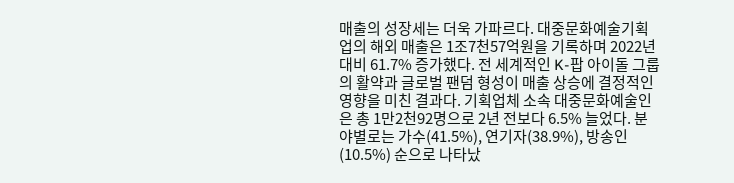매출의 성장세는 더욱 가파르다. 대중문화예술기획업의 해외 매출은 1조7천57억원을 기록하며 2022년 대비 61.7% 증가했다. 전 세계적인 K-팝 아이돌 그룹의 활약과 글로벌 팬덤 형성이 매출 상승에 결정적인 영향을 미친 결과다. 기획업체 소속 대중문화예술인은 총 1만2천92명으로 2년 전보다 6.5% 늘었다. 분야별로는 가수(41.5%), 연기자(38.9%), 방송인(10.5%) 순으로 나타났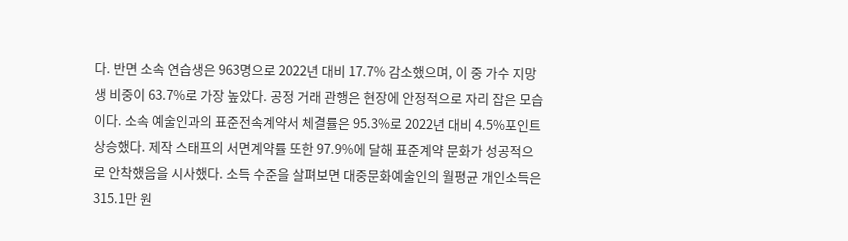다. 반면 소속 연습생은 963명으로 2022년 대비 17.7% 감소했으며, 이 중 가수 지망생 비중이 63.7%로 가장 높았다. 공정 거래 관행은 현장에 안정적으로 자리 잡은 모습이다. 소속 예술인과의 표준전속계약서 체결률은 95.3%로 2022년 대비 4.5%포인트 상승했다. 제작 스태프의 서면계약률 또한 97.9%에 달해 표준계약 문화가 성공적으로 안착했음을 시사했다. 소득 수준을 살펴보면 대중문화예술인의 월평균 개인소득은 315.1만 원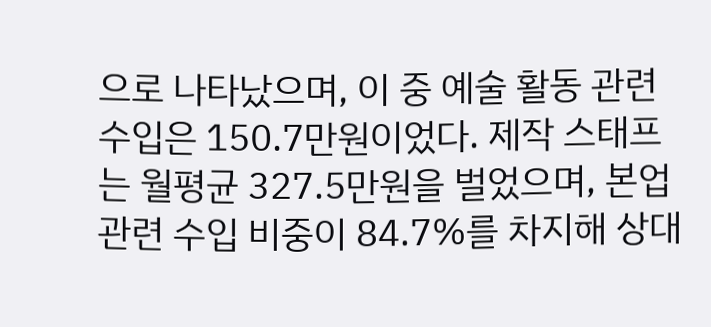으로 나타났으며, 이 중 예술 활동 관련 수입은 150.7만원이었다. 제작 스태프는 월평균 327.5만원을 벌었으며, 본업 관련 수입 비중이 84.7%를 차지해 상대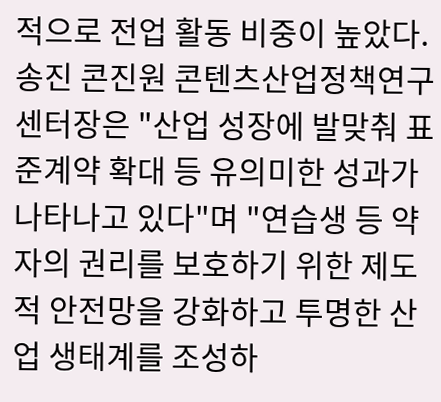적으로 전업 활동 비중이 높았다. 송진 콘진원 콘텐츠산업정책연구센터장은 "산업 성장에 발맞춰 표준계약 확대 등 유의미한 성과가 나타나고 있다"며 "연습생 등 약자의 권리를 보호하기 위한 제도적 안전망을 강화하고 투명한 산업 생태계를 조성하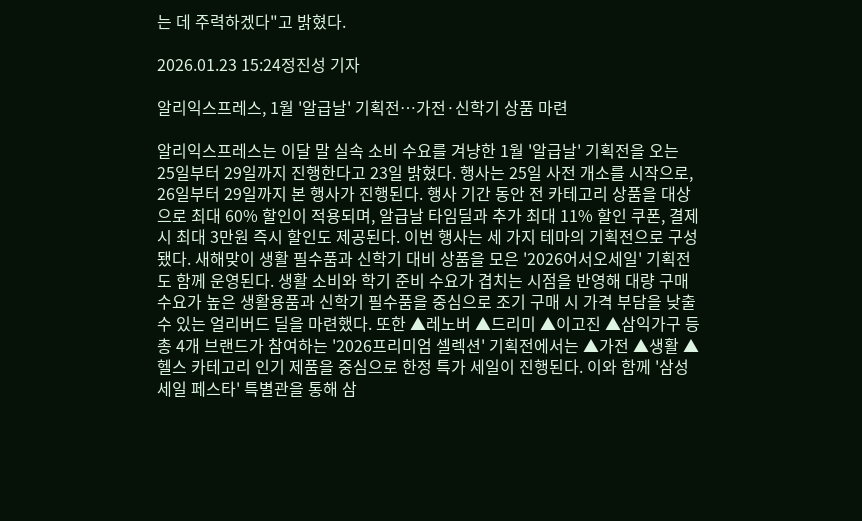는 데 주력하겠다"고 밝혔다.

2026.01.23 15:24정진성 기자

알리익스프레스, 1월 '알급날' 기획전…가전·신학기 상품 마련

알리익스프레스는 이달 말 실속 소비 수요를 겨냥한 1월 '알급날' 기획전을 오는 25일부터 29일까지 진행한다고 23일 밝혔다. 행사는 25일 사전 개소를 시작으로, 26일부터 29일까지 본 행사가 진행된다. 행사 기간 동안 전 카테고리 상품을 대상으로 최대 60% 할인이 적용되며, 알급날 타임딜과 추가 최대 11% 할인 쿠폰, 결제 시 최대 3만원 즉시 할인도 제공된다. 이번 행사는 세 가지 테마의 기획전으로 구성됐다. 새해맞이 생활 필수품과 신학기 대비 상품을 모은 '2026어서오세일' 기획전도 함께 운영된다. 생활 소비와 학기 준비 수요가 겹치는 시점을 반영해 대량 구매 수요가 높은 생활용품과 신학기 필수품을 중심으로 조기 구매 시 가격 부담을 낮출 수 있는 얼리버드 딜을 마련했다. 또한 ▲레노버 ▲드리미 ▲이고진 ▲삼익가구 등 총 4개 브랜드가 참여하는 '2026프리미엄 셀렉션' 기획전에서는 ▲가전 ▲생활 ▲헬스 카테고리 인기 제품을 중심으로 한정 특가 세일이 진행된다. 이와 함께 '삼성 세일 페스타' 특별관을 통해 삼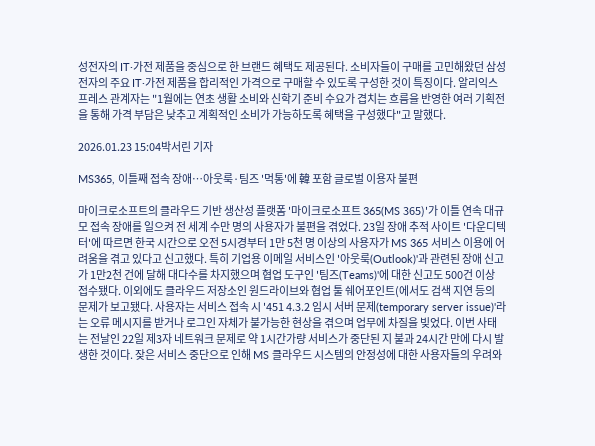성전자의 IT·가전 제품을 중심으로 한 브랜드 혜택도 제공된다. 소비자들이 구매를 고민해왔던 삼성전자의 주요 IT·가전 제품을 합리적인 가격으로 구매할 수 있도록 구성한 것이 특징이다. 알리익스프레스 관계자는 "1월에는 연초 생활 소비와 신학기 준비 수요가 겹치는 흐름을 반영한 여러 기획전을 통해 가격 부담은 낮추고 계획적인 소비가 가능하도록 혜택을 구성했다"고 말했다.

2026.01.23 15:04박서린 기자

MS365, 이틀째 접속 장애…아웃룩·팀즈 '먹통'에 韓 포함 글로벌 이용자 불편

마이크로소프트의 클라우드 기반 생산성 플랫폼 '마이크로소프트 365(MS 365)'가 이틀 연속 대규모 접속 장애를 일으켜 전 세계 수만 명의 사용자가 불편을 겪었다. 23일 장애 추적 사이트 '다운디텍터'에 따르면 한국 시간으로 오전 5시경부터 1만 5천 명 이상의 사용자가 MS 365 서비스 이용에 어려움을 겪고 있다고 신고했다. 특히 기업용 이메일 서비스인 '아웃룩(Outlook)'과 관련된 장애 신고가 1만2천 건에 달해 대다수를 차지했으며 협업 도구인 '팀즈(Teams)'에 대한 신고도 500건 이상 접수됐다. 이외에도 클라우드 저장소인 원드라이브와 협업 툴 쉐어포인트(에서도 검색 지연 등의 문제가 보고됐다. 사용자는 서비스 접속 시 '451 4.3.2 임시 서버 문제(temporary server issue)'라는 오류 메시지를 받거나 로그인 자체가 불가능한 현상을 겪으며 업무에 차질을 빚었다. 이번 사태는 전날인 22일 제3자 네트워크 문제로 약 1시간가량 서비스가 중단된 지 불과 24시간 만에 다시 발생한 것이다. 잦은 서비스 중단으로 인해 MS 클라우드 시스템의 안정성에 대한 사용자들의 우려와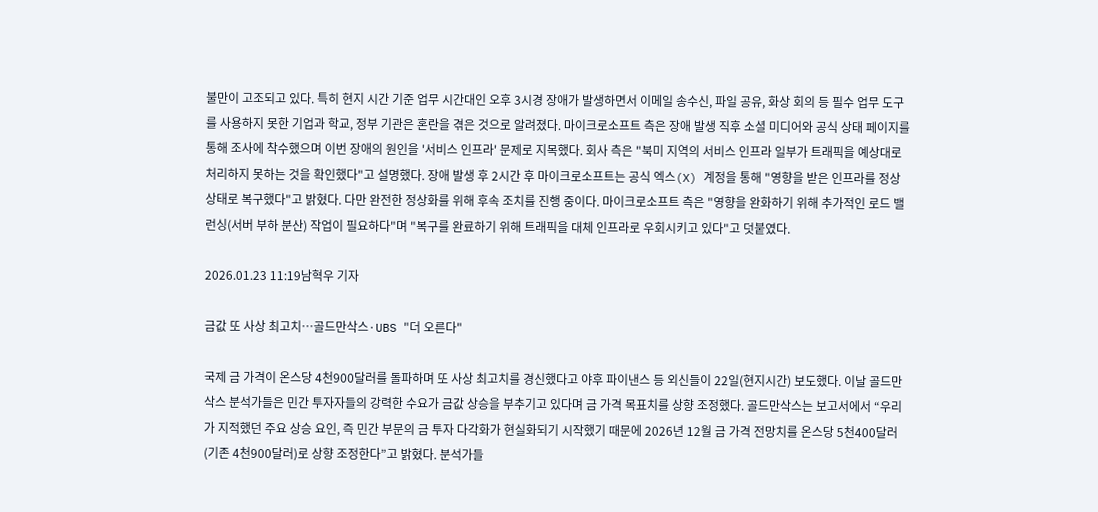불만이 고조되고 있다. 특히 현지 시간 기준 업무 시간대인 오후 3시경 장애가 발생하면서 이메일 송수신, 파일 공유, 화상 회의 등 필수 업무 도구를 사용하지 못한 기업과 학교, 정부 기관은 혼란을 겪은 것으로 알려졌다. 마이크로소프트 측은 장애 발생 직후 소셜 미디어와 공식 상태 페이지를 통해 조사에 착수했으며 이번 장애의 원인을 '서비스 인프라' 문제로 지목했다. 회사 측은 "북미 지역의 서비스 인프라 일부가 트래픽을 예상대로 처리하지 못하는 것을 확인했다"고 설명했다. 장애 발생 후 2시간 후 마이크로소프트는 공식 엑스(X) 계정을 통해 "영향을 받은 인프라를 정상 상태로 복구했다"고 밝혔다. 다만 완전한 정상화를 위해 후속 조치를 진행 중이다. 마이크로소프트 측은 "영향을 완화하기 위해 추가적인 로드 밸런싱(서버 부하 분산) 작업이 필요하다"며 "복구를 완료하기 위해 트래픽을 대체 인프라로 우회시키고 있다"고 덧붙였다.

2026.01.23 11:19남혁우 기자

금값 또 사상 최고치…골드만삭스·UBS "더 오른다"

국제 금 가격이 온스당 4천900달러를 돌파하며 또 사상 최고치를 경신했다고 야후 파이낸스 등 외신들이 22일(현지시간) 보도했다. 이날 골드만삭스 분석가들은 민간 투자자들의 강력한 수요가 금값 상승을 부추기고 있다며 금 가격 목표치를 상향 조정했다. 골드만삭스는 보고서에서 “우리가 지적했던 주요 상승 요인, 즉 민간 부문의 금 투자 다각화가 현실화되기 시작했기 때문에 2026년 12월 금 가격 전망치를 온스당 5천400달러(기존 4천900달러)로 상향 조정한다”고 밝혔다. 분석가들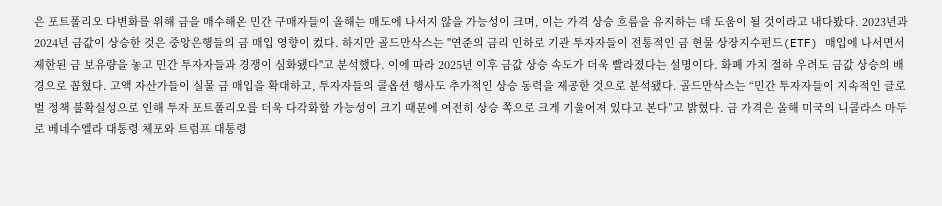은 포트폴리오 다변화를 위해 금을 매수해온 민간 구매자들이 올해는 매도에 나서지 않을 가능성이 크며, 이는 가격 상승 흐름을 유지하는 데 도움이 될 것이라고 내다봤다. 2023년과 2024년 금값이 상승한 것은 중앙은행들의 금 매입 영향이 컸다. 하지만 골드만삭스는 "연준의 금리 인하로 기관 투자자들이 전통적인 금 현물 상장지수펀드(ETF) 매입에 나서면서 제한된 금 보유량을 놓고 민간 투자자들과 경쟁이 심화됐다"고 분석했다. 이에 따라 2025년 이후 금값 상승 속도가 더욱 빨라졌다는 설명이다. 화폐 가치 절하 우려도 금값 상승의 배경으로 꼽혔다. 고액 자산가들이 실물 금 매입을 확대하고, 투자자들의 콜옵션 행사도 추가적인 상승 동력을 제공한 것으로 분석됐다. 골드만삭스는 “민간 투자자들이 지속적인 글로벌 정책 불확실성으로 인해 투자 포트폴리오를 더욱 다각화할 가능성이 크기 때문에 여전히 상승 쪽으로 크게 기울어져 있다고 본다”고 밝혔다. 금 가격은 올해 미국의 니콜라스 마두로 베네수엘라 대통령 체포와 트럼프 대통령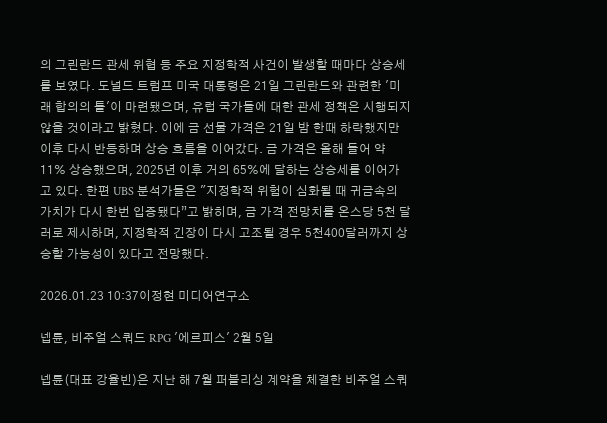의 그린란드 관세 위협 등 주요 지정학적 사건이 발생할 때마다 상승세를 보였다. 도널드 트럼프 미국 대통령은 21일 그린란드와 관련한 '미래 합의의 틀'이 마련됐으며, 유럽 국가들에 대한 관세 정책은 시행되지 않을 것이라고 밝혔다. 이에 금 선물 가격은 21일 밤 한때 하락했지만 이후 다시 반등하며 상승 흐름을 이어갔다. 금 가격은 올해 들어 약 11% 상승했으며, 2025년 이후 거의 65%에 달하는 상승세를 이어가고 있다. 한편 UBS 분석가들은 "지정학적 위험이 심화될 때 귀금속의 가치가 다시 한번 입증됐다”고 밝히며, 금 가격 전망치를 온스당 5천 달러로 제시하며, 지정학적 긴장이 다시 고조될 경우 5천400달러까지 상승할 가능성이 있다고 전망했다.

2026.01.23 10:37이정현 미디어연구소

넵튠, 비주얼 스쿼드 RPG '에르피스' 2월 5일

넵튠(대표 강율빈)은 지난 해 7월 퍼블리싱 계약을 체결한 비주얼 스쿼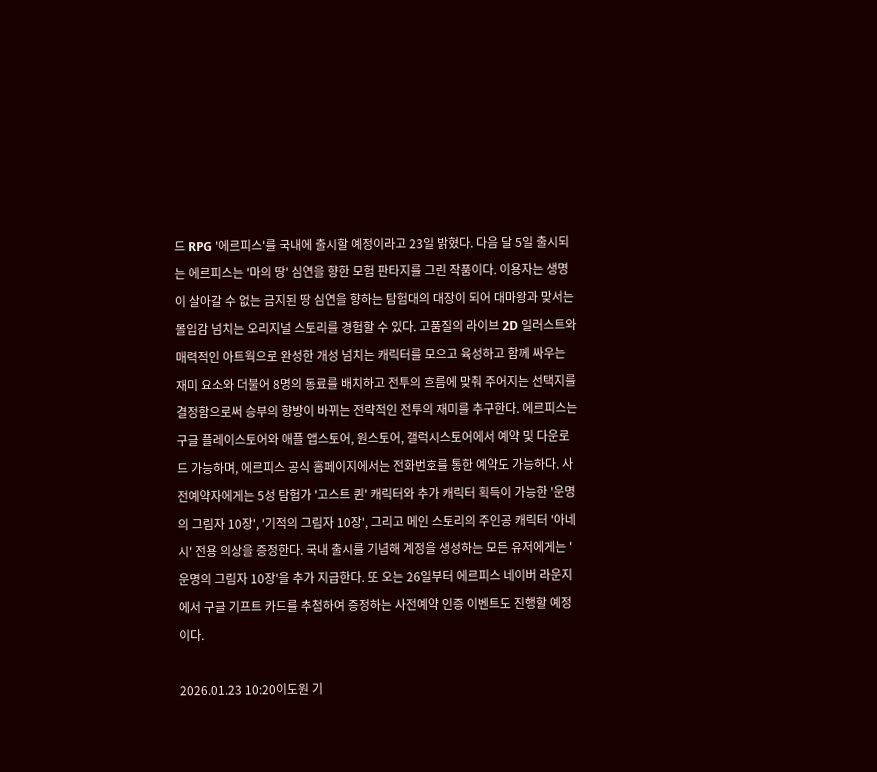드 RPG '에르피스'를 국내에 출시할 예정이라고 23일 밝혔다. 다음 달 5일 출시되는 에르피스는 '마의 땅' 심연을 향한 모험 판타지를 그린 작품이다. 이용자는 생명이 살아갈 수 없는 금지된 땅 심연을 향하는 탐험대의 대장이 되어 대마왕과 맞서는 몰입감 넘치는 오리지널 스토리를 경험할 수 있다. 고품질의 라이브 2D 일러스트와 매력적인 아트웍으로 완성한 개성 넘치는 캐릭터를 모으고 육성하고 함께 싸우는 재미 요소와 더불어 8명의 동료를 배치하고 전투의 흐름에 맞춰 주어지는 선택지를 결정함으로써 승부의 향방이 바뀌는 전략적인 전투의 재미를 추구한다. 에르피스는 구글 플레이스토어와 애플 앱스토어, 원스토어, 갤럭시스토어에서 예약 및 다운로드 가능하며, 에르피스 공식 홈페이지에서는 전화번호를 통한 예약도 가능하다. 사전예약자에게는 5성 탐험가 '고스트 퀸' 캐릭터와 추가 캐릭터 획득이 가능한 '운명의 그림자 10장', '기적의 그림자 10장', 그리고 메인 스토리의 주인공 캐릭터 '아네시' 전용 의상을 증정한다. 국내 출시를 기념해 계정을 생성하는 모든 유저에게는 '운명의 그림자 10장'을 추가 지급한다. 또 오는 26일부터 에르피스 네이버 라운지에서 구글 기프트 카드를 추첨하여 증정하는 사전예약 인증 이벤트도 진행할 예정이다.

2026.01.23 10:20이도원 기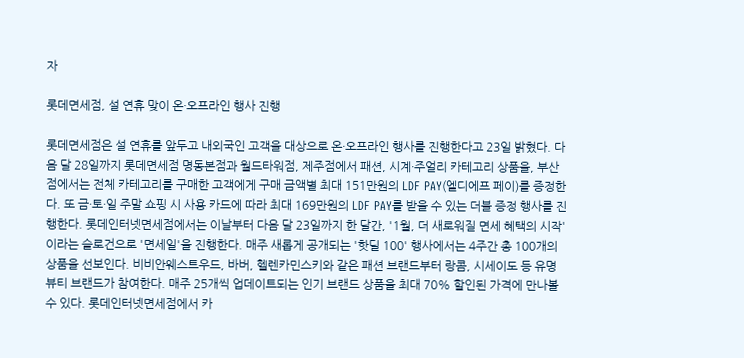자

롯데면세점, 설 연휴 맞이 온·오프라인 행사 진행

롯데면세점은 설 연휴를 앞두고 내외국인 고객을 대상으로 온·오프라인 행사를 진행한다고 23일 밝혔다. 다음 달 28일까지 롯데면세점 명동본점과 월드타워점, 제주점에서 패션, 시계·주얼리 카테고리 상품을, 부산점에서는 전체 카테고리를 구매한 고객에게 구매 금액별 최대 151만원의 LDF PAY(엘디에프 페이)를 증정한다. 또 금·토·일 주말 쇼핑 시 사용 카드에 따라 최대 169만원의 LDF PAY를 받을 수 있는 더블 증정 행사를 진행한다. 롯데인터넷면세점에서는 이날부터 다음 달 23일까지 한 달간, '1월, 더 새로워질 면세 혜택의 시작'이라는 슬로건으로 '면세일'을 진행한다. 매주 새롭게 공개되는 '핫딜 100' 행사에서는 4주간 총 100개의 상품을 선보인다. 비비안웨스트우드, 바버, 헬렌카민스키와 같은 패션 브랜드부터 랑콤, 시세이도 등 유명 뷰티 브랜드가 참여한다. 매주 25개씩 업데이트되는 인기 브랜드 상품을 최대 70% 할인된 가격에 만나볼 수 있다. 롯데인터넷면세점에서 카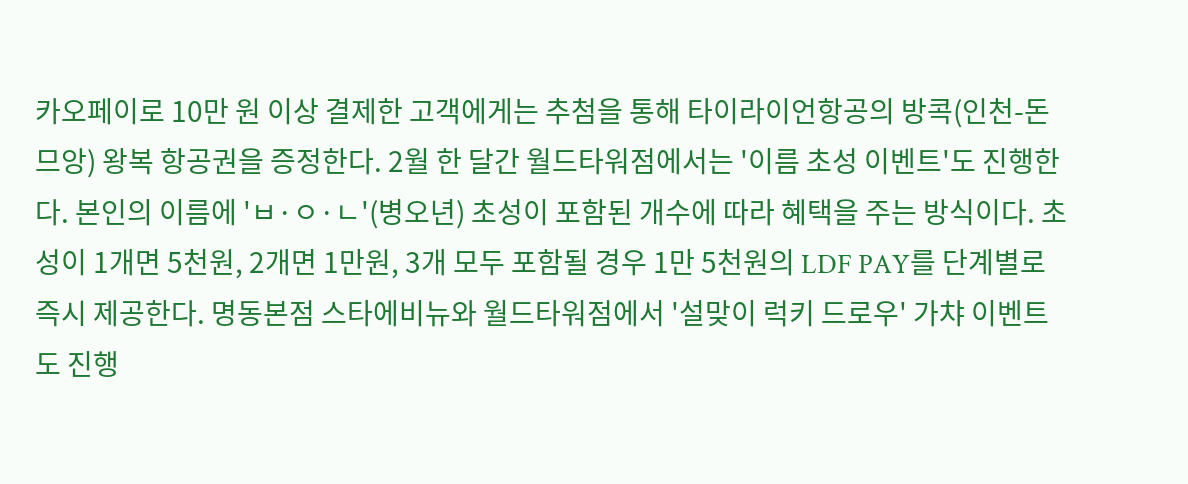카오페이로 10만 원 이상 결제한 고객에게는 추첨을 통해 타이라이언항공의 방콕(인천-돈므앙) 왕복 항공권을 증정한다. 2월 한 달간 월드타워점에서는 '이름 초성 이벤트'도 진행한다. 본인의 이름에 'ㅂ·ㅇ·ㄴ'(병오년) 초성이 포함된 개수에 따라 혜택을 주는 방식이다. 초성이 1개면 5천원, 2개면 1만원, 3개 모두 포함될 경우 1만 5천원의 LDF PAY를 단계별로 즉시 제공한다. 명동본점 스타에비뉴와 월드타워점에서 '설맞이 럭키 드로우' 가챠 이벤트도 진행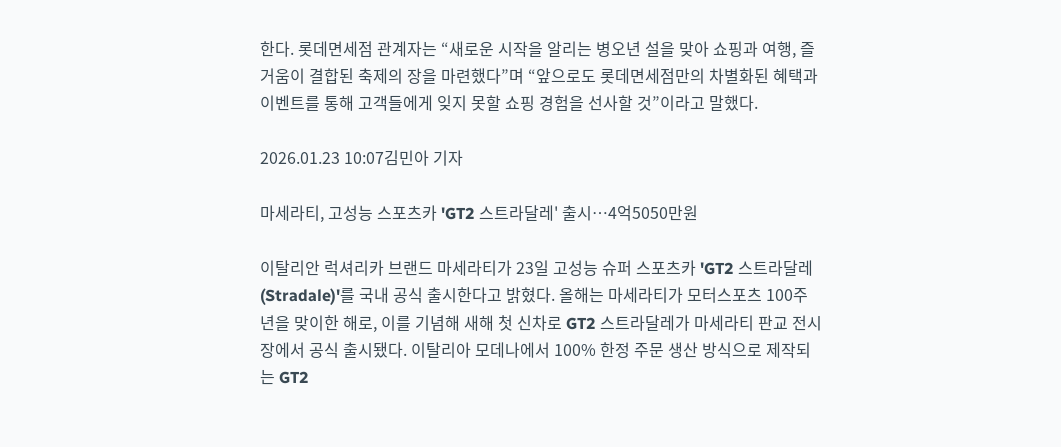한다. 롯데면세점 관계자는 “새로운 시작을 알리는 병오년 설을 맞아 쇼핑과 여행, 즐거움이 결합된 축제의 장을 마련했다”며 “앞으로도 롯데면세점만의 차별화된 혜택과 이벤트를 통해 고객들에게 잊지 못할 쇼핑 경험을 선사할 것”이라고 말했다.

2026.01.23 10:07김민아 기자

마세라티, 고성능 스포츠카 'GT2 스트라달레' 출시…4억5050만원

이탈리안 럭셔리카 브랜드 마세라티가 23일 고성능 슈퍼 스포츠카 'GT2 스트라달레(Stradale)'를 국내 공식 출시한다고 밝혔다. 올해는 마세라티가 모터스포츠 100주년을 맞이한 해로, 이를 기념해 새해 첫 신차로 GT2 스트라달레가 마세라티 판교 전시장에서 공식 출시됐다. 이탈리아 모데나에서 100% 한정 주문 생산 방식으로 제작되는 GT2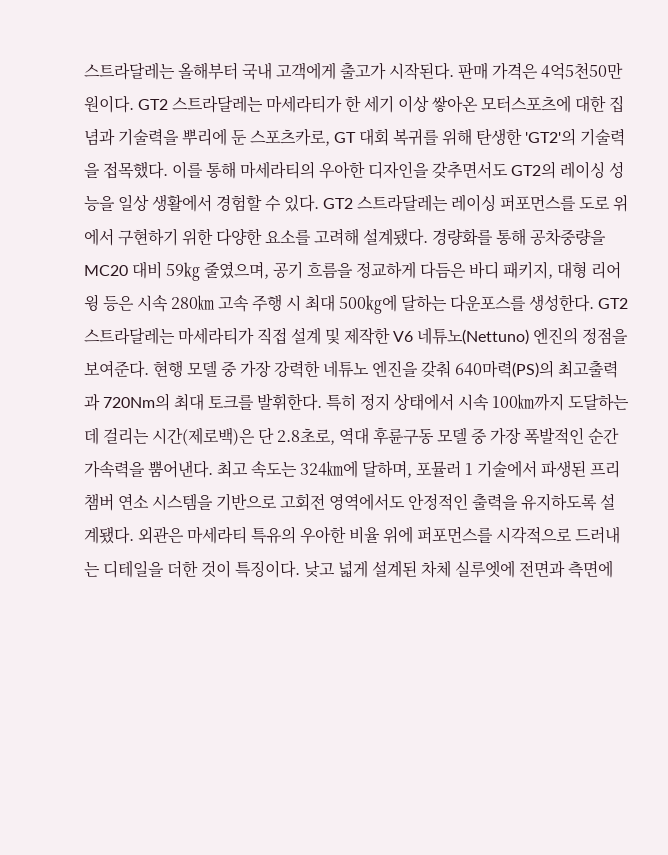스트라달레는 올해부터 국내 고객에게 출고가 시작된다. 판매 가격은 4억5천50만원이다. GT2 스트라달레는 마세라티가 한 세기 이상 쌓아온 모터스포츠에 대한 집념과 기술력을 뿌리에 둔 스포츠카로, GT 대회 복귀를 위해 탄생한 'GT2'의 기술력을 접목했다. 이를 통해 마세라티의 우아한 디자인을 갖추면서도 GT2의 레이싱 성능을 일상 생활에서 경험할 수 있다. GT2 스트라달레는 레이싱 퍼포먼스를 도로 위에서 구현하기 위한 다양한 요소를 고려해 설계됐다. 경량화를 통해 공차중량을 MC20 대비 59㎏ 줄였으며, 공기 흐름을 정교하게 다듬은 바디 패키지, 대형 리어 윙 등은 시속 280㎞ 고속 주행 시 최대 500㎏에 달하는 다운포스를 생성한다. GT2 스트라달레는 마세라티가 직접 설계 및 제작한 V6 네튜노(Nettuno) 엔진의 정점을 보여준다. 현행 모델 중 가장 강력한 네튜노 엔진을 갖춰 640마력(PS)의 최고출력과 720Nm의 최대 토크를 발휘한다. 특히 정지 상태에서 시속 100㎞까지 도달하는 데 걸리는 시간(제로백)은 단 2.8초로, 역대 후륜구동 모델 중 가장 폭발적인 순간 가속력을 뿜어낸다. 최고 속도는 324㎞에 달하며, 포뮬러 1 기술에서 파생된 프리 챔버 연소 시스템을 기반으로 고회전 영역에서도 안정적인 출력을 유지하도록 설계됐다. 외관은 마세라티 특유의 우아한 비율 위에 퍼포먼스를 시각적으로 드러내는 디테일을 더한 것이 특징이다. 낮고 넓게 설계된 차체 실루엣에 전면과 측면에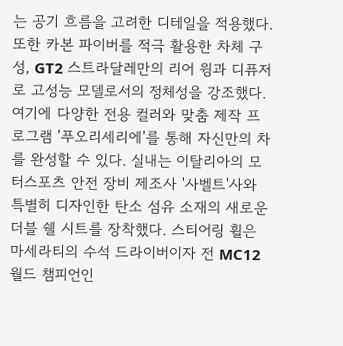는 공기 흐름을 고려한 디테일을 적용했다. 또한 카본 파이버를 적극 활용한 차체 구성, GT2 스트라달레만의 리어 윙과 디퓨저로 고성능 모델로서의 정체성을 강조했다. 여기에 다양한 전용 컬러와 맞춤 제작 프로그램 '푸오리세리에'를 통해 자신만의 차를 완성할 수 있다. 실내는 이탈리아의 모터스포츠 안전 장비 제조사 '사벨트'사와 특별히 디자인한 탄소 섬유 소재의 새로운 더블 쉘 시트를 장착했다. 스티어링 휠은 마세라티의 수석 드라이버이자 전 MC12 월드 챔피언인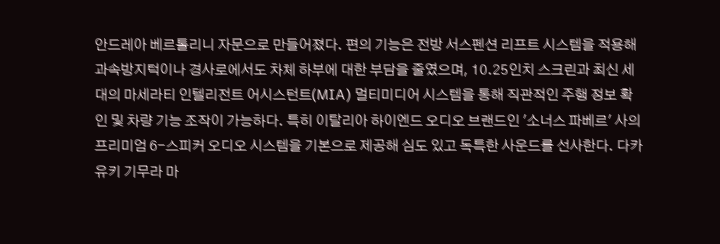안드레아 베르톨리니 자문으로 만들어졌다. 편의 기능은 전방 서스펜션 리프트 시스템을 적용해 과속방지턱이나 경사로에서도 차체 하부에 대한 부담을 줄였으며, 10.25인치 스크린과 최신 세대의 마세라티 인텔리전트 어시스턴트(MIA) 멀티미디어 시스템을 통해 직관적인 주행 정보 확인 및 차량 기능 조작이 가능하다. 특히 이탈리아 하이엔드 오디오 브랜드인 '소너스 파베르' 사의 프리미엄 6-스피커 오디오 시스템을 기본으로 제공해 심도 있고 독특한 사운드를 선사한다. 다카유키 기무라 마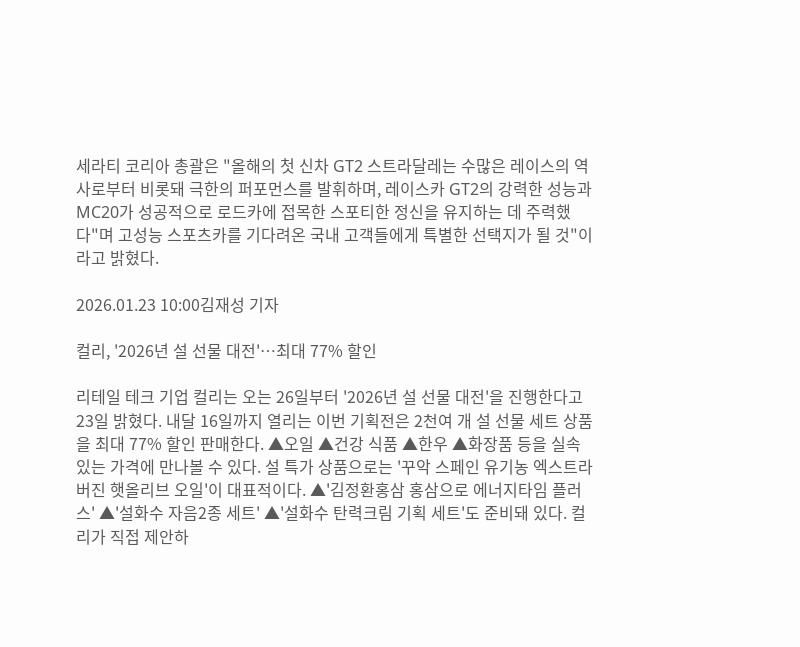세라티 코리아 총괄은 "올해의 첫 신차 GT2 스트라달레는 수많은 레이스의 역사로부터 비롯돼 극한의 퍼포먼스를 발휘하며, 레이스카 GT2의 강력한 성능과 MC20가 성공적으로 로드카에 접목한 스포티한 정신을 유지하는 데 주력했다"며 고성능 스포츠카를 기다려온 국내 고객들에게 특별한 선택지가 될 것"이라고 밝혔다.

2026.01.23 10:00김재성 기자

컬리, '2026년 설 선물 대전'…최대 77% 할인

리테일 테크 기업 컬리는 오는 26일부터 '2026년 설 선물 대전'을 진행한다고 23일 밝혔다. 내달 16일까지 열리는 이번 기획전은 2천여 개 설 선물 세트 상품을 최대 77% 할인 판매한다. ▲오일 ▲건강 식품 ▲한우 ▲화장품 등을 실속 있는 가격에 만나볼 수 있다. 설 특가 상품으로는 '꾸악 스페인 유기농 엑스트라버진 햇올리브 오일'이 대표적이다. ▲'김정환홍삼 홍삼으로 에너지타임 플러스' ▲'설화수 자음2종 세트' ▲'설화수 탄력크림 기획 세트'도 준비돼 있다. 컬리가 직접 제안하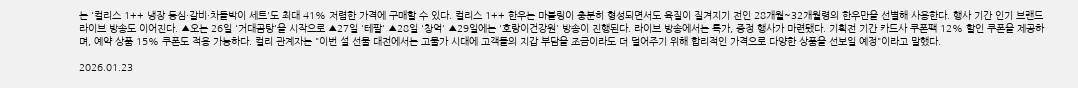는 '컬리스 1++ 냉장 등심·갈비·차돌박이 세트'도 최대 41% 저렴한 가격에 구매할 수 있다. 컬리스 1++ 한우는 마블링이 충분히 형성되면서도 육질이 질겨지기 전인 28개월~32개월령의 한우만을 선별해 사용한다. 행사 기간 인기 브랜드 라이브 방송도 이어진다. ▲오는 26일 '거대곰탕'을 시작으로 ▲27일 '테팔' ▲28일 '창억' ▲29일에는 '호랑이건강원' 방송이 진행된다. 라이브 방송에서는 특가, 증정 행사가 마련됐다. 기획전 기간 카드사 쿠폰팩 12% 할인 쿠폰을 제공하며, 예약 상품 15% 쿠폰도 적용 가능하다. 컬리 관계자는 "이번 설 선물 대전에서는 고물가 시대에 고객들의 지갑 부담을 조금이라도 더 덜어주기 위해 합리적인 가격으로 다양한 상품을 선보일 예정"이라고 말했다.

2026.01.23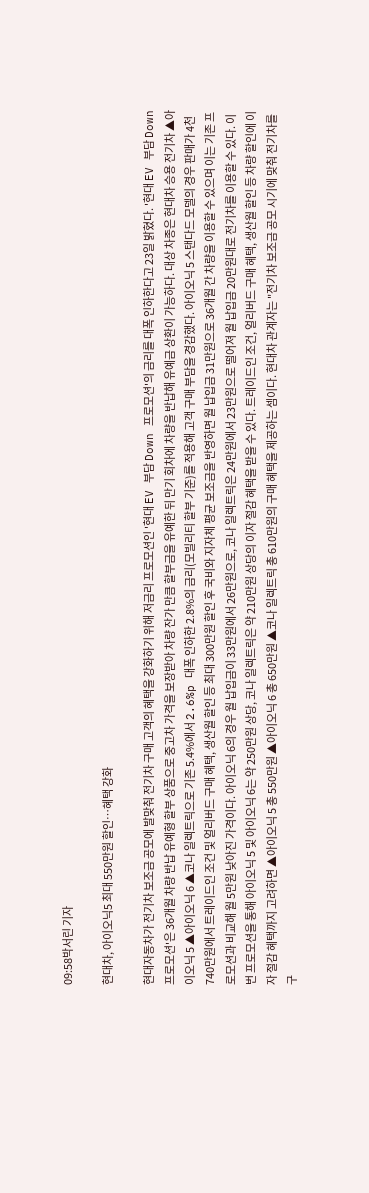09:58박서린 기자

현대차, 아이오닉5 최대 550만원 할인…혜택 강화

현대자동차가 전기차 보조금 공모에 발맞춰 전기차 구매 고객의 혜택을 강화하기 위해 저금리 프로모션인 '현대 EV 부담 Down 프로모션'의 금리를 대폭 인하한다고 23일 밝혔다. '현대 EV 부담 Down 프로모션'은 36개월 차량 반납 유예형 할부 상품으로 중고차 가격을 보장받아 차량 잔가 만큼 할부금을 유예한 뒤 만기 회차에 차량을 반납해 유예금 상환이 가능하다. 대상 차종은 현대차 승용 전기차 ▲아이오닉 5 ▲아이오닉 6 ▲코나 일렉트릭으로 기존 5.4%에서 2.6%p 대폭 인하한 2.8%의 금리(모빌리티 할부 기준)를 적용해 고객 구매 부담을 경감했다. 아이오닉 5 스탠다드 모델의 경우 판매가 4천740만원에서 트레이드인 조건 및 얼리버드 구매 혜택, 생산월 할인 등 최대 300만원 할인 후 국비와 지자체 평균 보조금을 반영하면 월 납입금 31만원으로 36개월 간 차량을 이용할 수 있으며 이는 기존 프로모션과 비교해 월 5만원 낮아진 가격이다. 아이오닉 6의 경우 월 납입금이 33만원에서 26만원으로, 코나 일렉트릭은 24만원에서 23만원으로 떨어져 월 납입금 20만원대로 전기차를 이용할 수 있다. 이번 프로모션을 통해 아이오닉 5 및 아이오닉 6는 약 250만원 상당, 코나 일렉트릭은 약 210만원 상당의 이자 절감 혜택을 받을 수 있다. 트레이드인 조건, 얼리버드 구매 혜택, 생산월 할인 등 차량 할인에 이자 절감 혜택까지 고려하면 ▲아이오닉 5 총 550만원 ▲아이오닉 6 총 650만원 ▲코나 일렉트릭 총 610만원의 구매 혜택을 제공하는 셈이다. 현대차 관계자는 "전기차 보조금 공모 시기에 맞춰 전기차를 구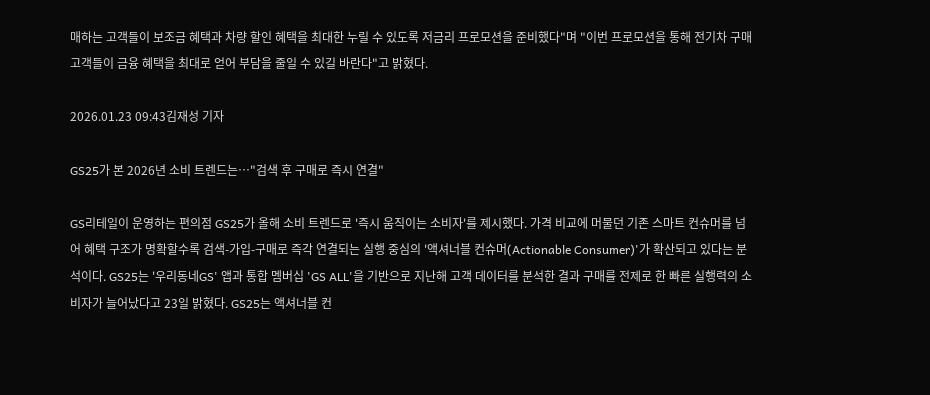매하는 고객들이 보조금 혜택과 차량 할인 혜택을 최대한 누릴 수 있도록 저금리 프로모션을 준비했다"며 "이번 프로모션을 통해 전기차 구매 고객들이 금융 혜택을 최대로 얻어 부담을 줄일 수 있길 바란다"고 밝혔다.

2026.01.23 09:43김재성 기자

GS25가 본 2026년 소비 트렌드는…"검색 후 구매로 즉시 연결"

GS리테일이 운영하는 편의점 GS25가 올해 소비 트렌드로 '즉시 움직이는 소비자'를 제시했다. 가격 비교에 머물던 기존 스마트 컨슈머를 넘어 혜택 구조가 명확할수록 검색-가입-구매로 즉각 연결되는 실행 중심의 '액셔너블 컨슈머(Actionable Consumer)'가 확산되고 있다는 분석이다. GS25는 '우리동네GS' 앱과 통합 멤버십 'GS ALL'을 기반으로 지난해 고객 데이터를 분석한 결과 구매를 전제로 한 빠른 실행력의 소비자가 늘어났다고 23일 밝혔다. GS25는 액셔너블 컨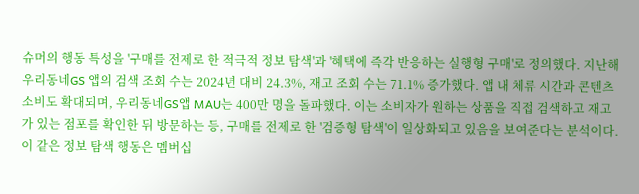슈머의 행동 특성을 '구매를 전제로 한 적극적 정보 탐색'과 '혜택에 즉각 반응하는 실행형 구매'로 정의했다. 지난해 우리동네GS 앱의 검색 조회 수는 2024년 대비 24.3%, 재고 조회 수는 71.1% 증가했다. 앱 내 체류 시간과 콘텐츠 소비도 확대되며, 우리동네GS앱 MAU는 400만 명을 돌파했다. 이는 소비자가 원하는 상품을 직접 검색하고 재고가 있는 점포를 확인한 뒤 방문하는 등, 구매를 전제로 한 '검증형 탐색'이 일상화되고 있음을 보여준다는 분석이다. 이 같은 정보 탐색 행동은 멤버십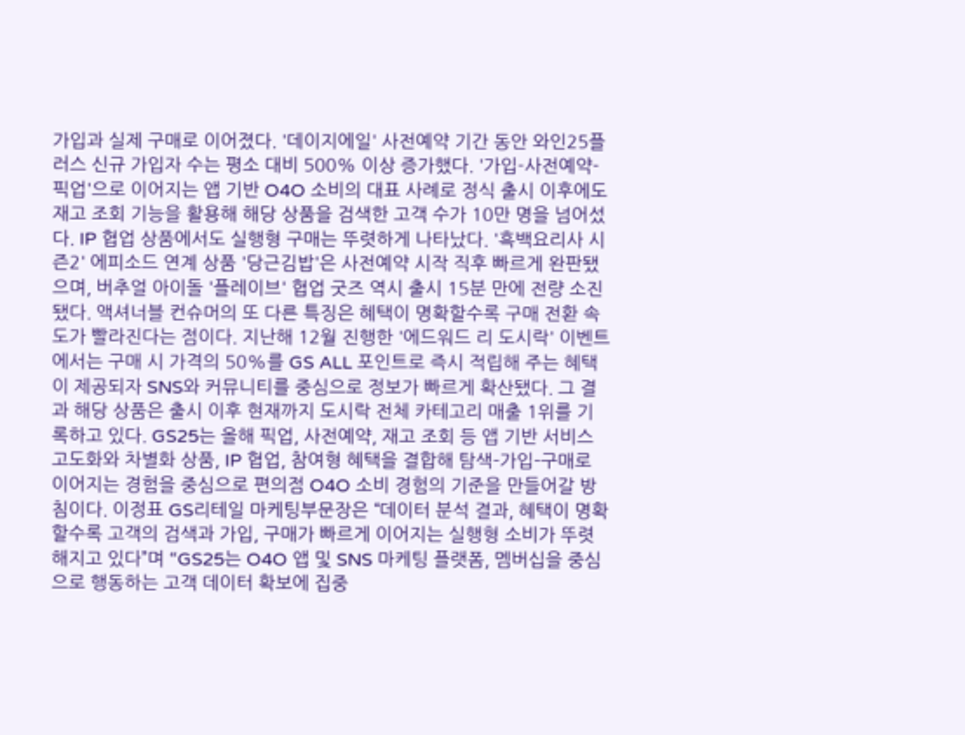가입과 실제 구매로 이어졌다. '데이지에일' 사전예약 기간 동안 와인25플러스 신규 가입자 수는 평소 대비 500% 이상 증가했다. '가입-사전예약-픽업'으로 이어지는 앱 기반 O4O 소비의 대표 사례로 정식 출시 이후에도 재고 조회 기능을 활용해 해당 상품을 검색한 고객 수가 10만 명을 넘어섰다. IP 협업 상품에서도 실행형 구매는 뚜렷하게 나타났다. '흑백요리사 시즌2' 에피소드 연계 상품 '당근김밥'은 사전예약 시작 직후 빠르게 완판됐으며, 버추얼 아이돌 '플레이브' 협업 굿즈 역시 출시 15분 만에 전량 소진됐다. 액셔너블 컨슈머의 또 다른 특징은 혜택이 명확할수록 구매 전환 속도가 빨라진다는 점이다. 지난해 12월 진행한 '에드워드 리 도시락' 이벤트에서는 구매 시 가격의 50%를 GS ALL 포인트로 즉시 적립해 주는 혜택이 제공되자 SNS와 커뮤니티를 중심으로 정보가 빠르게 확산됐다. 그 결과 해당 상품은 출시 이후 현재까지 도시락 전체 카테고리 매출 1위를 기록하고 있다. GS25는 올해 픽업, 사전예약, 재고 조회 등 앱 기반 서비스 고도화와 차별화 상품, IP 협업, 참여형 혜택을 결합해 탐색–가입–구매로 이어지는 경험을 중심으로 편의점 O4O 소비 경험의 기준을 만들어갈 방침이다. 이정표 GS리테일 마케팅부문장은 “데이터 분석 결과, 혜택이 명확할수록 고객의 검색과 가입, 구매가 빠르게 이어지는 실행형 소비가 뚜렷해지고 있다”며 “GS25는 O4O 앱 및 SNS 마케팅 플랫폼, 멤버십을 중심으로 행동하는 고객 데이터 확보에 집중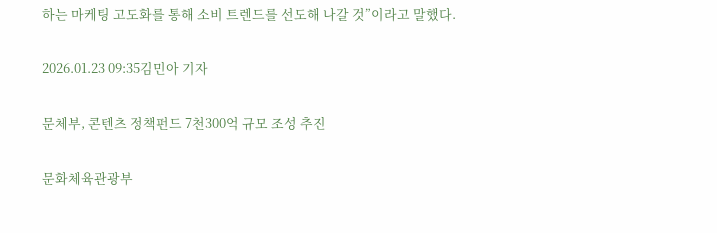하는 마케팅 고도화를 통해 소비 트렌드를 선도해 나갈 것”이라고 말했다.

2026.01.23 09:35김민아 기자

문체부, 콘텐츠 정책펀드 7천300억 규모 조성 추진

문화체육관광부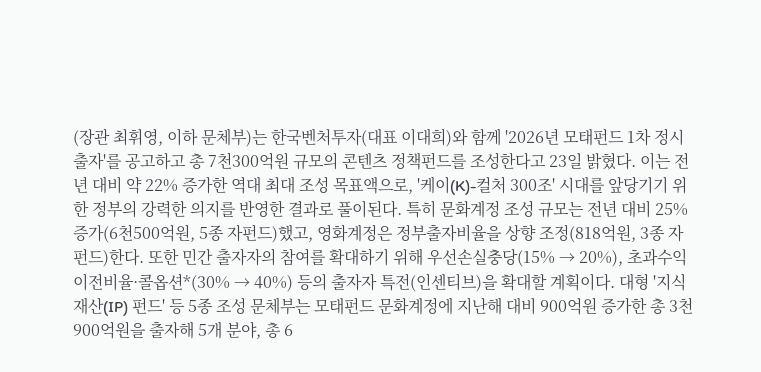(장관 최휘영, 이하 문체부)는 한국벤처투자(대표 이대희)와 함께 '2026년 모태펀드 1차 정시 출자'를 공고하고 총 7천300억원 규모의 콘텐츠 정책펀드를 조성한다고 23일 밝혔다. 이는 전년 대비 약 22% 증가한 역대 최대 조성 목표액으로, '케이(K)-컬처 300조' 시대를 앞당기기 위한 정부의 강력한 의지를 반영한 결과로 풀이된다. 특히 문화계정 조성 규모는 전년 대비 25% 증가(6천500억원, 5종 자펀드)했고, 영화계정은 정부출자비율을 상향 조정(818억원, 3종 자펀드)한다. 또한 민간 출자자의 참여를 확대하기 위해 우선손실충당(15% → 20%), 초과수익이전비율·콜옵션*(30% → 40%) 등의 출자자 특전(인센티브)을 확대할 계획이다. 대형 '지식재산(IP) 펀드' 등 5종 조성 문체부는 모태펀드 문화계정에 지난해 대비 900억원 증가한 총 3천900억원을 출자해 5개 분야, 총 6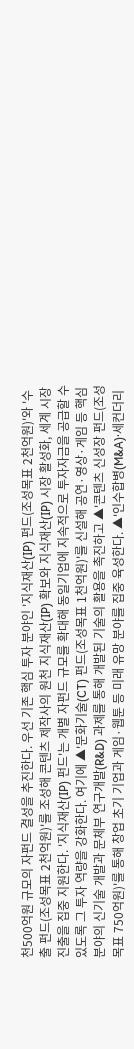천500억원 규모의 자펀드 결성을 추진한다. 우선 기존 핵심 투자 분야인 '지식재산(IP) 펀드(조성목표 2천억원)'와 '수출 펀드(조성목표 2천억원)'를 조성해 콘텐츠 제작사의 원천 지식재산(IP) 확보와 지식재산(IP) 시장 활성화, 세계 시장 진출을 집중 지원한다. '지식재산(IP) 펀드'는 개별 자펀드 규모를 확대해 동일기업에 지속적으로 투자자금을 공급할 수 있도록 그 투자 역량을 강화한다. 여기에 ▲'문화기술(CT) 펀드(조성목표 1천억원)'를 신설해 공연·영상·게임 등 핵심 분야의 신기술 개발과 문체부 연구개발(R&D) 과제를 통해 개발된 기술의 활용을 촉진하고 ▲'콘텐츠 신성장 펀드(조성목표 750억원)'를 통해 창업 초기 기업과 게임·웹툰 등 미래 유망 분야를 집중 육성한다. ▲'인수합병(M&A)·세컨더리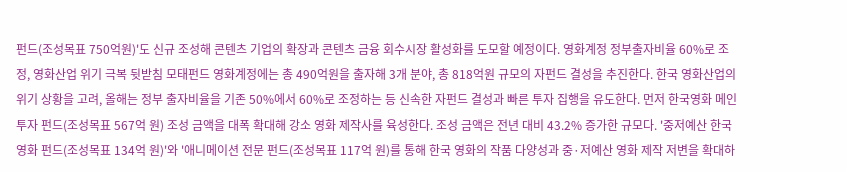펀드(조성목표 750억원)'도 신규 조성해 콘텐츠 기업의 확장과 콘텐츠 금융 회수시장 활성화를 도모할 예정이다. 영화계정 정부출자비율 60%로 조정, 영화산업 위기 극복 뒷받침 모태펀드 영화계정에는 총 490억원을 출자해 3개 분야, 총 818억원 규모의 자펀드 결성을 추진한다. 한국 영화산업의 위기 상황을 고려, 올해는 정부 출자비율을 기존 50%에서 60%로 조정하는 등 신속한 자펀드 결성과 빠른 투자 집행을 유도한다. 먼저 한국영화 메인투자 펀드(조성목표 567억 원) 조성 금액을 대폭 확대해 강소 영화 제작사를 육성한다. 조성 금액은 전년 대비 43.2% 증가한 규모다. '중저예산 한국영화 펀드(조성목표 134억 원)'와 '애니메이션 전문 펀드(조성목표 117억 원)를 통해 한국 영화의 작품 다양성과 중·저예산 영화 제작 저변을 확대하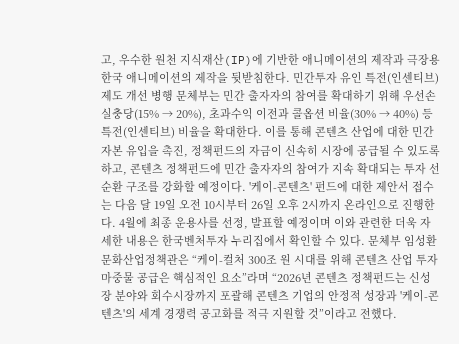고, 우수한 원천 지식재산(IP)에 기반한 애니메이션의 제작과 극장용 한국 애니메이션의 제작을 뒷받침한다. 민간투자 유인 특전(인센티브) 제도 개선 병행 문체부는 민간 출자자의 참여를 확대하기 위해 우선손실충당(15% → 20%), 초과수익 이전과 콜옵션 비율(30% → 40%) 등 특전(인센티브) 비율을 확대한다. 이를 통해 콘텐츠 산업에 대한 민간 자본 유입을 촉진, 정책펀드의 자금이 신속히 시장에 공급될 수 있도록 하고, 콘텐츠 정책펀드에 민간 출자자의 참여가 지속 확대되는 투자 선순환 구조를 강화할 예정이다. '케이-콘텐츠' 펀드에 대한 제안서 접수는 다음 달 19일 오전 10시부터 26일 오후 2시까지 온라인으로 진행한다. 4월에 최종 운용사를 선정, 발표할 예정이며 이와 관련한 더욱 자세한 내용은 한국벤처투자 누리집에서 확인할 수 있다. 문체부 임성환 문화산업정책관은 “케이-컬처 300조 원 시대를 위해 콘텐츠 산업 투자 마중물 공급은 핵심적인 요소”라며 “2026년 콘텐츠 정책펀드는 신성장 분야와 회수시장까지 포괄해 콘텐츠 기업의 안정적 성장과 '케이-콘텐츠'의 세계 경쟁력 공고화를 적극 지원할 것”이라고 전했다.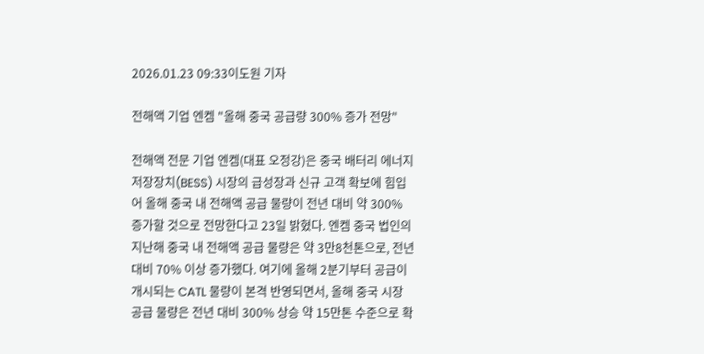2026.01.23 09:33이도원 기자

전해액 기업 엔켐 "올해 중국 공급량 300% 증가 전망"

전해액 전문 기업 엔켐(대표 오정강)은 중국 배터리 에너지저장장치(BESS) 시장의 급성장과 신규 고객 확보에 힘입어 올해 중국 내 전해액 공급 물량이 전년 대비 약 300% 증가할 것으로 전망한다고 23일 밝혔다. 엔켐 중국 법인의 지난해 중국 내 전해액 공급 물량은 약 3만8천톤으로, 전년 대비 70% 이상 증가했다. 여기에 올해 2분기부터 공급이 개시되는 CATL 물량이 본격 반영되면서, 올해 중국 시장 공급 물량은 전년 대비 300% 상승 약 15만톤 수준으로 확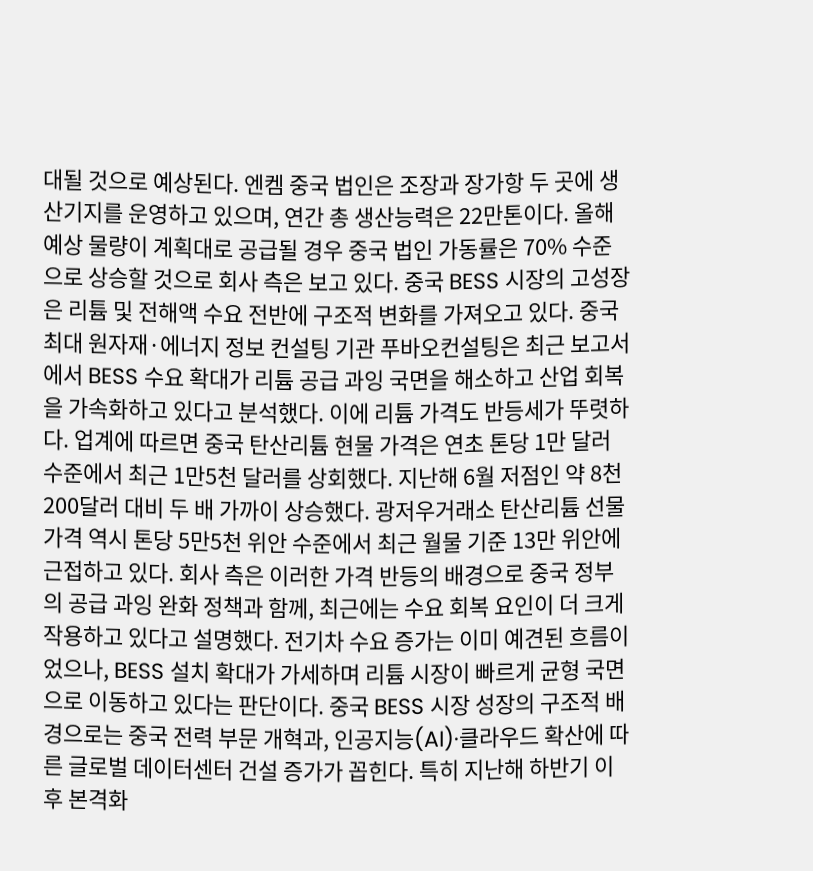대될 것으로 예상된다. 엔켐 중국 법인은 조장과 장가항 두 곳에 생산기지를 운영하고 있으며, 연간 총 생산능력은 22만톤이다. 올해 예상 물량이 계획대로 공급될 경우 중국 법인 가동률은 70% 수준으로 상승할 것으로 회사 측은 보고 있다. 중국 BESS 시장의 고성장은 리튬 및 전해액 수요 전반에 구조적 변화를 가져오고 있다. 중국 최대 원자재·에너지 정보 컨설팅 기관 푸바오컨설팅은 최근 보고서에서 BESS 수요 확대가 리튬 공급 과잉 국면을 해소하고 산업 회복을 가속화하고 있다고 분석했다. 이에 리튬 가격도 반등세가 뚜렷하다. 업계에 따르면 중국 탄산리튬 현물 가격은 연초 톤당 1만 달러 수준에서 최근 1만5천 달러를 상회했다. 지난해 6월 저점인 약 8천200달러 대비 두 배 가까이 상승했다. 광저우거래소 탄산리튬 선물 가격 역시 톤당 5만5천 위안 수준에서 최근 월물 기준 13만 위안에 근접하고 있다. 회사 측은 이러한 가격 반등의 배경으로 중국 정부의 공급 과잉 완화 정책과 함께, 최근에는 수요 회복 요인이 더 크게 작용하고 있다고 설명했다. 전기차 수요 증가는 이미 예견된 흐름이었으나, BESS 설치 확대가 가세하며 리튬 시장이 빠르게 균형 국면으로 이동하고 있다는 판단이다. 중국 BESS 시장 성장의 구조적 배경으로는 중국 전력 부문 개혁과, 인공지능(AI)·클라우드 확산에 따른 글로벌 데이터센터 건설 증가가 꼽힌다. 특히 지난해 하반기 이후 본격화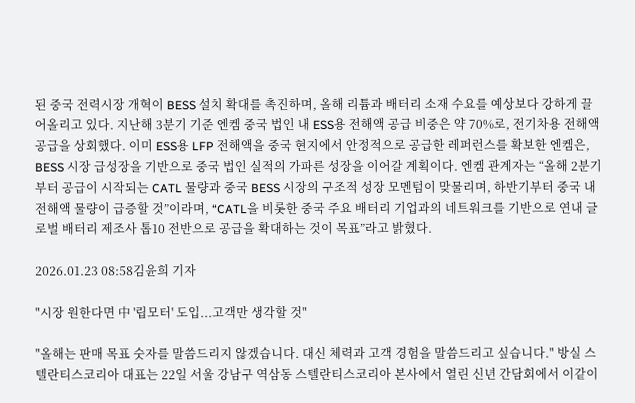된 중국 전력시장 개혁이 BESS 설치 확대를 촉진하며, 올해 리튬과 배터리 소재 수요를 예상보다 강하게 끌어올리고 있다. 지난해 3분기 기준 엔켐 중국 법인 내 ESS용 전해액 공급 비중은 약 70%로, 전기차용 전해액 공급을 상회했다. 이미 ESS용 LFP 전해액을 중국 현지에서 안정적으로 공급한 레퍼런스를 확보한 엔켐은, BESS 시장 급성장을 기반으로 중국 법인 실적의 가파른 성장을 이어갈 계획이다. 엔켐 관계자는 “올해 2분기부터 공급이 시작되는 CATL 물량과 중국 BESS 시장의 구조적 성장 모멘텀이 맞물리며, 하반기부터 중국 내 전해액 물량이 급증할 것”이라며, “CATL을 비롯한 중국 주요 배터리 기업과의 네트워크를 기반으로 연내 글로벌 배터리 제조사 톱10 전반으로 공급을 확대하는 것이 목표”라고 밝혔다.

2026.01.23 08:58김윤희 기자

"시장 원한다면 中 '립모터' 도입...고객만 생각할 것"

"올해는 판매 목표 숫자를 말씀드리지 않겠습니다. 대신 체력과 고객 경험을 말씀드리고 싶습니다." 방실 스텔란티스코리아 대표는 22일 서울 강남구 역삼동 스텔란티스코리아 본사에서 열린 신년 간담회에서 이같이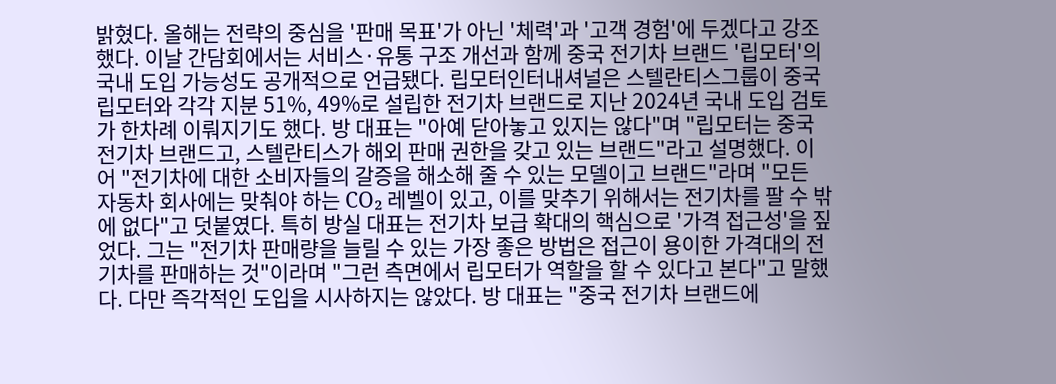밝혔다. 올해는 전략의 중심을 '판매 목표'가 아닌 '체력'과 '고객 경험'에 두겠다고 강조했다. 이날 간담회에서는 서비스·유통 구조 개선과 함께 중국 전기차 브랜드 '립모터'의 국내 도입 가능성도 공개적으로 언급됐다. 립모터인터내셔널은 스텔란티스그룹이 중국 립모터와 각각 지분 51%, 49%로 설립한 전기차 브랜드로 지난 2024년 국내 도입 검토가 한차례 이뤄지기도 했다. 방 대표는 "아예 닫아놓고 있지는 않다"며 "립모터는 중국 전기차 브랜드고, 스텔란티스가 해외 판매 권한을 갖고 있는 브랜드"라고 설명했다. 이어 "전기차에 대한 소비자들의 갈증을 해소해 줄 수 있는 모델이고 브랜드"라며 "모든 자동차 회사에는 맞춰야 하는 CO₂ 레벨이 있고, 이를 맞추기 위해서는 전기차를 팔 수 밖에 없다"고 덧붙였다. 특히 방실 대표는 전기차 보급 확대의 핵심으로 '가격 접근성'을 짚었다. 그는 "전기차 판매량을 늘릴 수 있는 가장 좋은 방법은 접근이 용이한 가격대의 전기차를 판매하는 것"이라며 "그런 측면에서 립모터가 역할을 할 수 있다고 본다"고 말했다. 다만 즉각적인 도입을 시사하지는 않았다. 방 대표는 "중국 전기차 브랜드에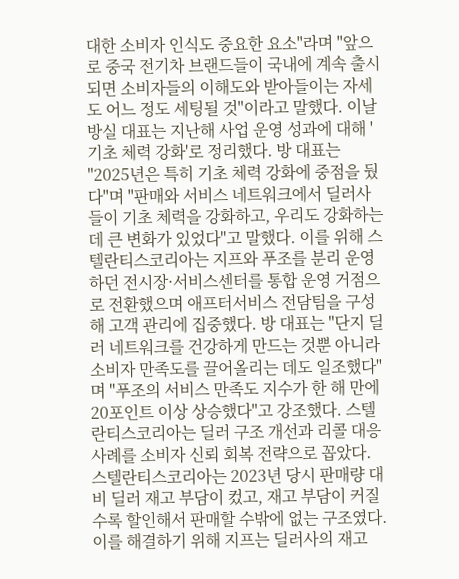대한 소비자 인식도 중요한 요소"라며 "앞으로 중국 전기차 브랜드들이 국내에 계속 출시되면 소비자들의 이해도와 받아들이는 자세도 어느 정도 세팅될 것"이라고 말했다. 이날 방실 대표는 지난해 사업 운영 성과에 대해 '기초 체력 강화'로 정리했다. 방 대표는 "2025년은 특히 기초 체력 강화에 중점을 뒀다"며 "판매와 서비스 네트워크에서 딜러사들이 기초 체력을 강화하고, 우리도 강화하는 데 큰 변화가 있었다"고 말했다. 이를 위해 스텔란티스코리아는 지프와 푸조를 분리 운영하던 전시장·서비스센터를 통합 운영 거점으로 전환했으며 애프터서비스 전담팀을 구성해 고객 관리에 집중했다. 방 대표는 "단지 딜러 네트워크를 건강하게 만드는 것뿐 아니라 소비자 만족도를 끌어올리는 데도 일조했다"며 "푸조의 서비스 만족도 지수가 한 해 만에 20포인트 이상 상승했다"고 강조했다. 스텔란티스코리아는 딜러 구조 개선과 리콜 대응 사례를 소비자 신뢰 회복 전략으로 꼽았다. 스텔란티스코리아는 2023년 당시 판매량 대비 딜러 재고 부담이 컸고, 재고 부담이 커질수록 할인해서 판매할 수밖에 없는 구조였다. 이를 해결하기 위해 지프는 딜러사의 재고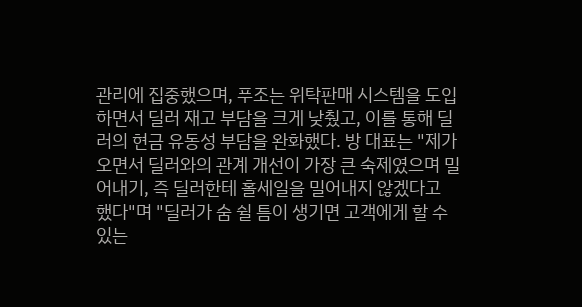관리에 집중했으며, 푸조는 위탁판매 시스템을 도입하면서 딜러 재고 부담을 크게 낮췄고, 이를 통해 딜러의 현금 유동성 부담을 완화했다. 방 대표는 "제가 오면서 딜러와의 관계 개선이 가장 큰 숙제였으며 밀어내기, 즉 딜러한테 홀세일을 밀어내지 않겠다고 했다"며 "딜러가 숨 쉴 틈이 생기면 고객에게 할 수 있는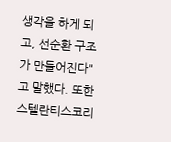생각을 하게 되고, 선순환 구조가 만들어진다"고 말했다. 또한 스텔란티스코리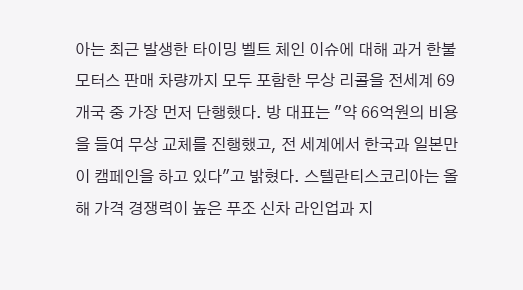아는 최근 발생한 타이밍 벨트 체인 이슈에 대해 과거 한불모터스 판매 차량까지 모두 포함한 무상 리콜을 전세계 69개국 중 가장 먼저 단행했다. 방 대표는 "약 66억원의 비용을 들여 무상 교체를 진행했고, 전 세계에서 한국과 일본만 이 캠페인을 하고 있다"고 밝혔다. 스텔란티스코리아는 올해 가격 경쟁력이 높은 푸조 신차 라인업과 지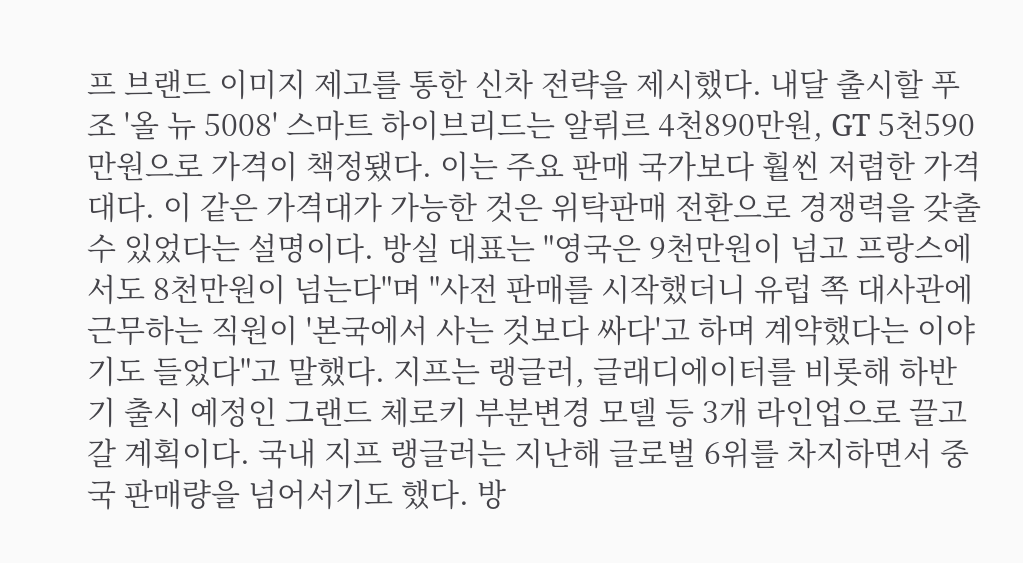프 브랜드 이미지 제고를 통한 신차 전략을 제시했다. 내달 출시할 푸조 '올 뉴 5008' 스마트 하이브리드는 알뤼르 4천890만원, GT 5천590만원으로 가격이 책정됐다. 이는 주요 판매 국가보다 훨씬 저렴한 가격대다. 이 같은 가격대가 가능한 것은 위탁판매 전환으로 경쟁력을 갖출 수 있었다는 설명이다. 방실 대표는 "영국은 9천만원이 넘고 프랑스에서도 8천만원이 넘는다"며 "사전 판매를 시작했더니 유럽 쪽 대사관에 근무하는 직원이 '본국에서 사는 것보다 싸다'고 하며 계약했다는 이야기도 들었다"고 말했다. 지프는 랭글러, 글래디에이터를 비롯해 하반기 출시 예정인 그랜드 체로키 부분변경 모델 등 3개 라인업으로 끌고 갈 계획이다. 국내 지프 랭글러는 지난해 글로벌 6위를 차지하면서 중국 판매량을 넘어서기도 했다. 방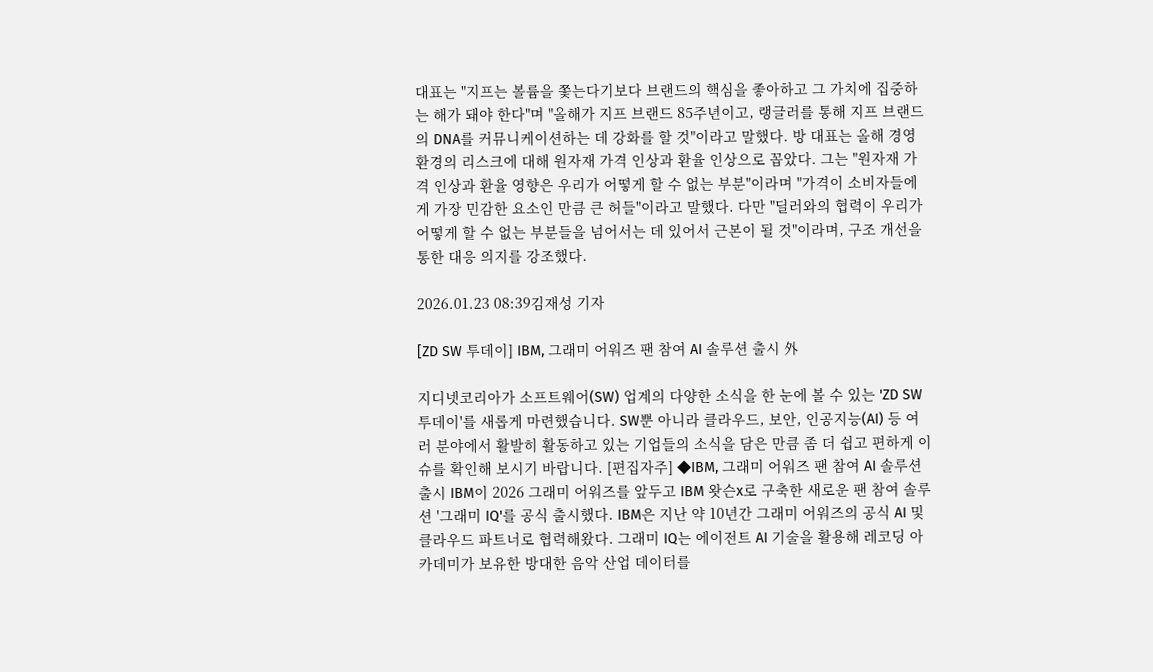대표는 "지프는 볼륨을 쫓는다기보다 브랜드의 핵심을 좋아하고 그 가치에 집중하는 해가 돼야 한다"며 "올해가 지프 브랜드 85주년이고, 랭글러를 통해 지프 브랜드의 DNA를 커뮤니케이션하는 데 강화를 할 것"이라고 말했다. 방 대표는 올해 경영 환경의 리스크에 대해 원자재 가격 인상과 환율 인상으로 꼽았다. 그는 "원자재 가격 인상과 환율 영향은 우리가 어떻게 할 수 없는 부분"이라며 "가격이 소비자들에게 가장 민감한 요소인 만큼 큰 허들"이라고 말했다. 다만 "딜러와의 협력이 우리가 어떻게 할 수 없는 부분들을 넘어서는 데 있어서 근본이 될 것"이라며, 구조 개선을 통한 대응 의지를 강조했다.

2026.01.23 08:39김재성 기자

[ZD SW 투데이] IBM, 그래미 어워즈 팬 참여 AI 솔루션 출시 外

지디넷코리아가 소프트웨어(SW) 업계의 다양한 소식을 한 눈에 볼 수 있는 'ZD SW 투데이'를 새롭게 마련했습니다. SW뿐 아니라 클라우드, 보안, 인공지능(AI) 등 여러 분야에서 활발히 활동하고 있는 기업들의 소식을 담은 만큼 좀 더 쉽고 편하게 이슈를 확인해 보시기 바랍니다. [편집자주] ◆IBM, 그래미 어워즈 팬 참여 AI 솔루션 출시 IBM이 2026 그래미 어워즈를 앞두고 IBM 왓슨x로 구축한 새로운 팬 참여 솔루션 '그래미 IQ'를 공식 출시했다. IBM은 지난 약 10년간 그래미 어워즈의 공식 AI 및 클라우드 파트너로 협력해왔다. 그래미 IQ는 에이전트 AI 기술을 활용해 레코딩 아카데미가 보유한 방대한 음악 산업 데이터를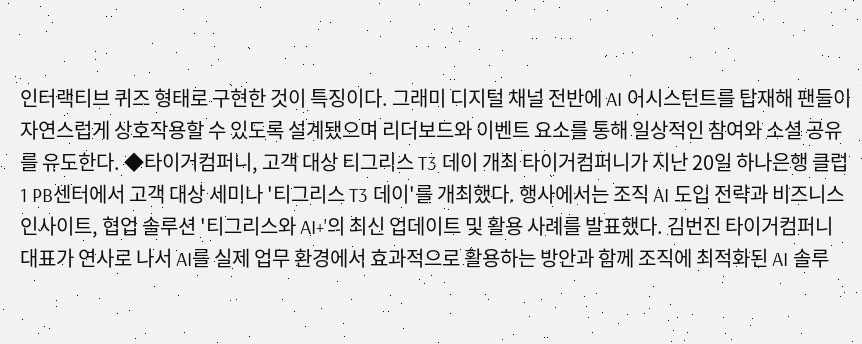인터랙티브 퀴즈 형태로 구현한 것이 특징이다. 그래미 디지털 채널 전반에 AI 어시스턴트를 탑재해 팬들이 자연스럽게 상호작용할 수 있도록 설계됐으며 리더보드와 이벤트 요소를 통해 일상적인 참여와 소셜 공유를 유도한다. ◆타이거컴퍼니, 고객 대상 티그리스 T3 데이 개최 타이거컴퍼니가 지난 20일 하나은행 클럽1 PB센터에서 고객 대상 세미나 '티그리스 T3 데이'를 개최했다. 행사에서는 조직 AI 도입 전략과 비즈니스 인사이트, 협업 솔루션 '티그리스와 AI+'의 최신 업데이트 및 활용 사례를 발표했다. 김번진 타이거컴퍼니 대표가 연사로 나서 AI를 실제 업무 환경에서 효과적으로 활용하는 방안과 함께 조직에 최적화된 AI 솔루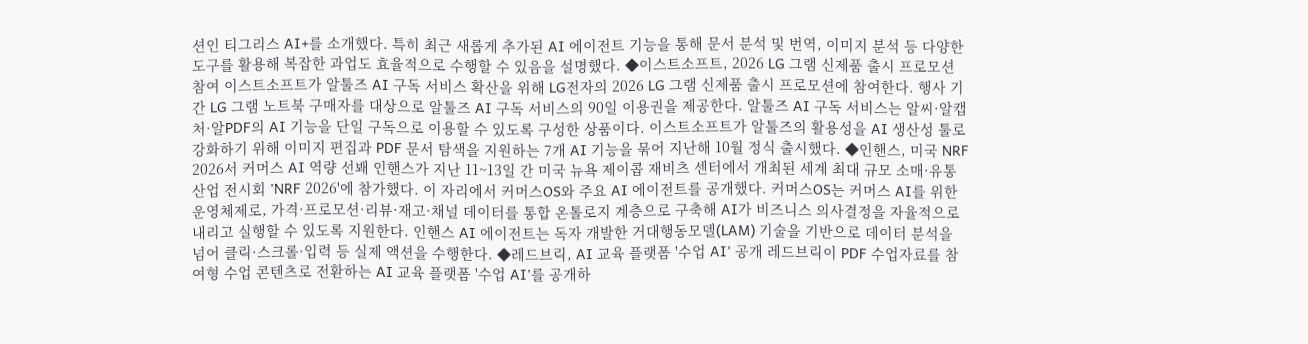션인 티그리스 AI+를 소개했다. 특히 최근 새롭게 추가된 AI 에이전트 기능을 통해 문서 분석 및 번역, 이미지 분석 등 다양한 도구를 활용해 복잡한 과업도 효율적으로 수행할 수 있음을 설명했다. ◆이스트소프트, 2026 LG 그램 신제품 출시 프로모션 참여 이스트소프트가 알툴즈 AI 구독 서비스 확산을 위해 LG전자의 2026 LG 그램 신제품 출시 프로모션에 참여한다. 행사 기간 LG 그램 노트북 구매자를 대상으로 알툴즈 AI 구독 서비스의 90일 이용권을 제공한다. 알툴즈 AI 구독 서비스는 알씨·알캡처·알PDF의 AI 기능을 단일 구독으로 이용할 수 있도록 구성한 상품이다. 이스트소프트가 알툴즈의 활용성을 AI 생산성 툴로 강화하기 위해 이미지 편집과 PDF 문서 탐색을 지원하는 7개 AI 기능을 묶어 지난해 10월 정식 출시했다. ◆인핸스, 미국 NRF 2026서 커머스 AI 역량 선봬 인핸스가 지난 11~13일 간 미국 뉴욕 제이콥 재비츠 센터에서 개최된 세계 최대 규모 소매·유통 산업 전시회 'NRF 2026'에 참가했다. 이 자리에서 커머스OS와 주요 AI 에이전트를 공개했다. 커머스OS는 커머스 AI를 위한 운영체제로, 가격·프로모션·리뷰·재고·채널 데이터를 통합 온톨로지 계층으로 구축해 AI가 비즈니스 의사결정을 자율적으로 내리고 실행할 수 있도록 지원한다. 인핸스 AI 에이전트는 독자 개발한 거대행동모델(LAM) 기술을 기반으로 데이터 분석을 넘어 클릭·스크롤·입력 등 실제 액션을 수행한다. ◆레드브릭, AI 교육 플랫폼 '수업 AI' 공개 레드브릭이 PDF 수업자료를 참여형 수업 콘텐츠로 전환하는 AI 교육 플랫폼 '수업 AI'를 공개하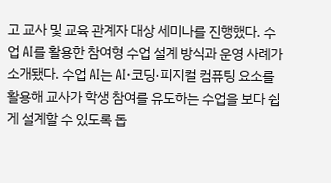고 교사 및 교육 관계자 대상 세미나를 진행했다. 수업 AI를 활용한 참여형 수업 설계 방식과 운영 사례가 소개됐다. 수업 AI는 AI·코딩·피지컬 컴퓨팅 요소를 활용해 교사가 학생 참여를 유도하는 수업을 보다 쉽게 설계할 수 있도록 돕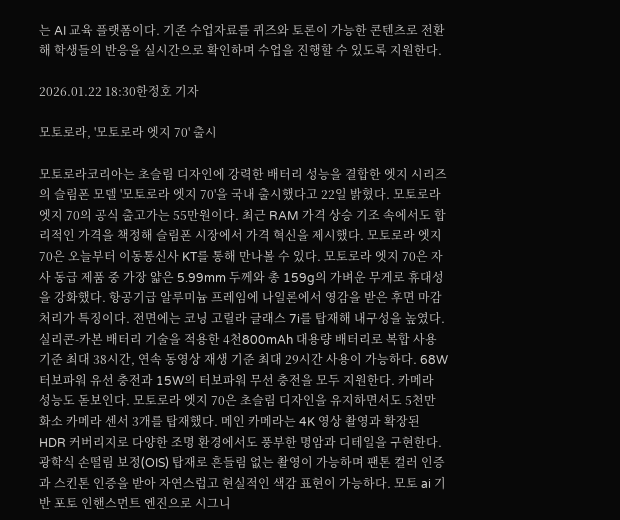는 AI 교육 플랫폼이다. 기존 수업자료를 퀴즈와 토론이 가능한 콘텐츠로 전환해 학생들의 반응을 실시간으로 확인하며 수업을 진행할 수 있도록 지원한다.

2026.01.22 18:30한정호 기자

모토로라, '모토로라 엣지 70' 출시

모토로라코리아는 초슬림 디자인에 강력한 배터리 성능을 결합한 엣지 시리즈의 슬림폰 모델 '모토로라 엣지 70'을 국내 출시했다고 22일 밝혔다. 모토로라 엣지 70의 공식 출고가는 55만원이다. 최근 RAM 가격 상승 기조 속에서도 합리적인 가격을 책정해 슬림폰 시장에서 가격 혁신을 제시했다. 모토로라 엣지 70은 오늘부터 이동통신사 KT를 통해 만나볼 수 있다. 모토로라 엣지 70은 자사 동급 제품 중 가장 얇은 5.99mm 두께와 총 159g의 가벼운 무게로 휴대성을 강화했다. 항공기급 알루미늄 프레임에 나일론에서 영감을 받은 후면 마감 처리가 특징이다. 전면에는 코닝 고릴라 글래스 7i를 탑재해 내구성을 높였다. 실리콘-카본 배터리 기술을 적용한 4천800mAh 대용량 배터리로 복합 사용 기준 최대 38시간, 연속 동영상 재생 기준 최대 29시간 사용이 가능하다. 68W 터보파워 유선 충전과 15W의 터보파워 무선 충전을 모두 지원한다. 카메라 성능도 돋보인다. 모토로라 엣지 70은 초슬림 디자인을 유지하면서도 5천만 화소 카메라 센서 3개를 탑재했다. 메인 카메라는 4K 영상 촬영과 확장된 HDR 커버리지로 다양한 조명 환경에서도 풍부한 명암과 디테일을 구현한다. 광학식 손떨림 보정(OIS) 탑재로 흔들림 없는 촬영이 가능하며 팬톤 컬러 인증과 스킨톤 인증을 받아 자연스럽고 현실적인 색감 표현이 가능하다. 모토 ai 기반 포토 인핸스먼트 엔진으로 시그니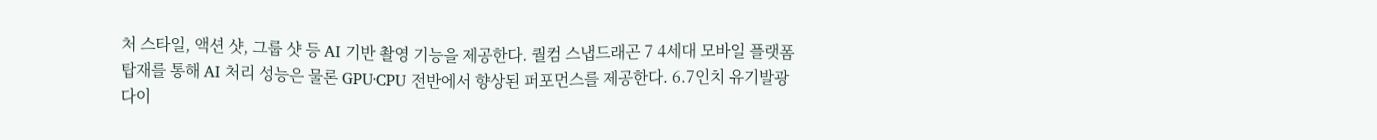처 스타일, 액션 샷, 그룹 샷 등 AI 기반 촬영 기능을 제공한다. 퀄컴 스냅드래곤 7 4세대 모바일 플랫폼 탑재를 통해 AI 처리 성능은 물론 GPU·CPU 전반에서 향상된 퍼포먼스를 제공한다. 6.7인치 유기발광다이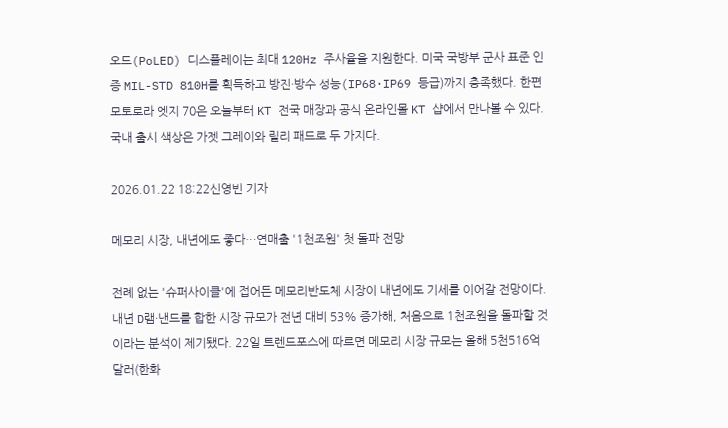오드(PoLED) 디스플레이는 최대 120Hz 주사율을 지원한다. 미국 국방부 군사 표준 인증 MIL-STD 810H를 획득하고 방진·방수 성능(IP68·IP69 등급)까지 충족했다. 한편 모토로라 엣지 70은 오늘부터 KT 전국 매장과 공식 온라인몰 KT 샵에서 만나볼 수 있다. 국내 출시 색상은 가젯 그레이와 릴리 패드로 두 가지다.

2026.01.22 18:22신영빈 기자

메모리 시장, 내년에도 좋다…연매출 '1천조원' 첫 돌파 전망

전례 없는 '슈퍼사이클'에 접어든 메모리반도체 시장이 내년에도 기세를 이어갈 전망이다. 내년 D램·낸드를 합한 시장 규모가 전년 대비 53% 증가해, 처음으로 1천조원을 돌파할 것이라는 분석이 제기됐다. 22일 트렌드포스에 따르면 메모리 시장 규모는 올해 5천516억 달러(한화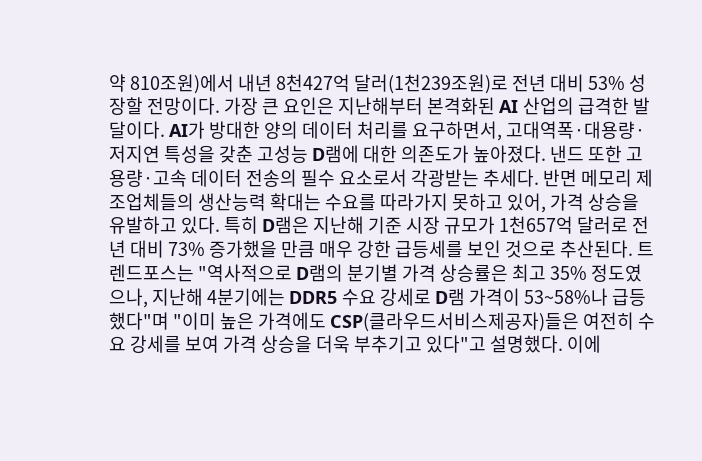약 810조원)에서 내년 8천427억 달러(1천239조원)로 전년 대비 53% 성장할 전망이다. 가장 큰 요인은 지난해부터 본격화된 AI 산업의 급격한 발달이다. AI가 방대한 양의 데이터 처리를 요구하면서, 고대역폭·대용량·저지연 특성을 갖춘 고성능 D램에 대한 의존도가 높아졌다. 낸드 또한 고용량·고속 데이터 전송의 필수 요소로서 각광받는 추세다. 반면 메모리 제조업체들의 생산능력 확대는 수요를 따라가지 못하고 있어, 가격 상승을 유발하고 있다. 특히 D램은 지난해 기준 시장 규모가 1천657억 달러로 전년 대비 73% 증가했을 만큼 매우 강한 급등세를 보인 것으로 추산된다. 트렌드포스는 "역사적으로 D램의 분기별 가격 상승률은 최고 35% 정도였으나, 지난해 4분기에는 DDR5 수요 강세로 D램 가격이 53~58%나 급등했다"며 "이미 높은 가격에도 CSP(클라우드서비스제공자)들은 여전히 수요 강세를 보여 가격 상승을 더욱 부추기고 있다"고 설명했다. 이에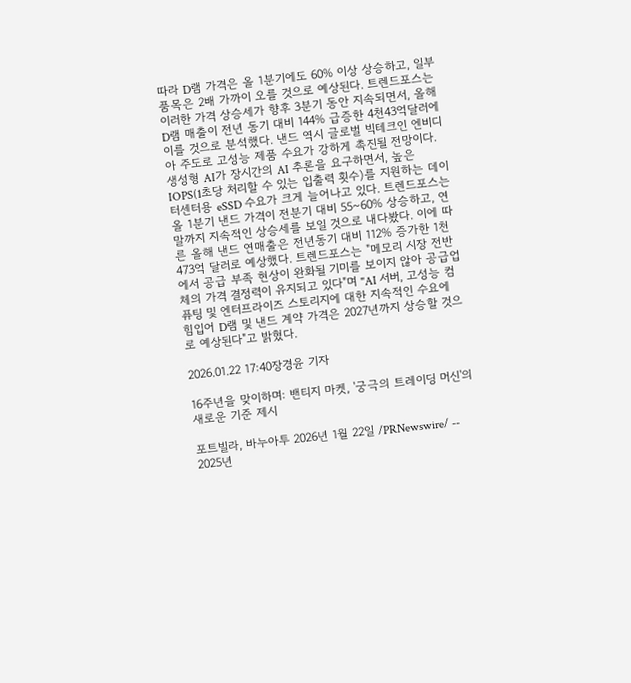따라 D램 가격은 올 1분기에도 60% 이상 상승하고, 일부 품목은 2배 가까이 오를 것으로 예상된다. 트렌드포스는 이러한 가격 상승세가 향후 3분기 동안 지속되면서, 올해 D램 매출이 전년 동기 대비 144% 급증한 4천43억달러에 이를 것으로 분석했다. 낸드 역시 글로벌 빅테크인 엔비디아 주도로 고성능 제품 수요가 강하게 촉진될 전망이다. 생성형 AI가 장시간의 AI 추론을 요구하면서, 높은 IOPS(1초당 처리할 수 있는 입출력 횟수)를 지원하는 데이터센터용 eSSD 수요가 크게 늘어나고 있다. 트렌드포스는 올 1분기 낸드 가격이 전분기 대비 55~60% 상승하고, 연말까지 지속적인 상승세를 보일 것으로 내다봤다. 이에 따른 올해 낸드 연매출은 전년동기 대비 112% 증가한 1천473억 달러로 예상했다. 트렌드포스는 "메모리 시장 전반에서 공급 부족 현상이 완화될 기미를 보이지 않아 공급업체의 가격 결정력이 유지되고 있다"며 "AI 서버, 고성능 컴퓨팅 및 엔터프라이즈 스토리지에 대한 지속적인 수요에 힘입어 D램 및 낸드 계약 가격은 2027년까지 상승할 것으로 예상된다"고 밝혔다.

2026.01.22 17:40장경윤 기자

16주년을 맞이하며: 밴티지 마켓, '궁극의 트레이딩 머신'의 새로운 기준 제시

포트빌라, 바누아투 2026년 1월 22일 /PRNewswire/ -- 2025년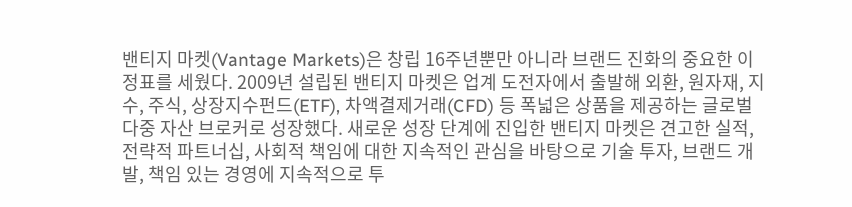밴티지 마켓(Vantage Markets)은 창립 16주년뿐만 아니라 브랜드 진화의 중요한 이정표를 세웠다. 2009년 설립된 밴티지 마켓은 업계 도전자에서 출발해 외환, 원자재, 지수, 주식, 상장지수펀드(ETF), 차액결제거래(CFD) 등 폭넓은 상품을 제공하는 글로벌 다중 자산 브로커로 성장했다. 새로운 성장 단계에 진입한 밴티지 마켓은 견고한 실적, 전략적 파트너십, 사회적 책임에 대한 지속적인 관심을 바탕으로 기술 투자, 브랜드 개발, 책임 있는 경영에 지속적으로 투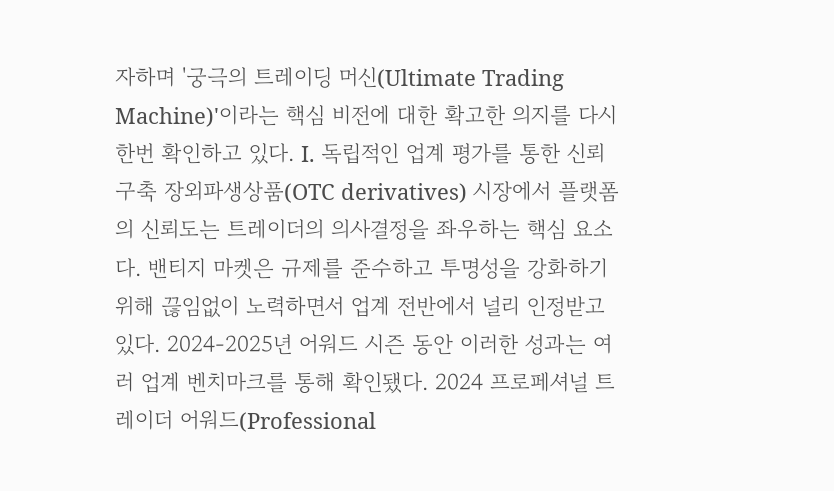자하며 '궁극의 트레이딩 머신(Ultimate Trading Machine)'이라는 핵심 비전에 대한 확고한 의지를 다시 한번 확인하고 있다. I. 독립적인 업계 평가를 통한 신뢰 구축 장외파생상품(OTC derivatives) 시장에서 플랫폼의 신뢰도는 트레이더의 의사결정을 좌우하는 핵심 요소다. 밴티지 마켓은 규제를 준수하고 투명성을 강화하기 위해 끊임없이 노력하면서 업계 전반에서 널리 인정받고 있다. 2024-2025년 어워드 시즌 동안 이러한 성과는 여러 업계 벤치마크를 통해 확인됐다. 2024 프로페셔널 트레이더 어워드(Professional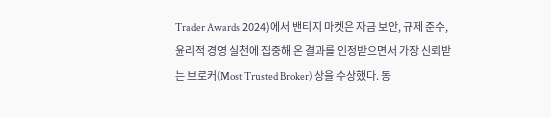Trader Awards 2024)에서 밴티지 마켓은 자금 보안, 규제 준수, 윤리적 경영 실천에 집중해 온 결과를 인정받으면서 가장 신뢰받는 브로커(Most Trusted Broker) 상을 수상했다. 동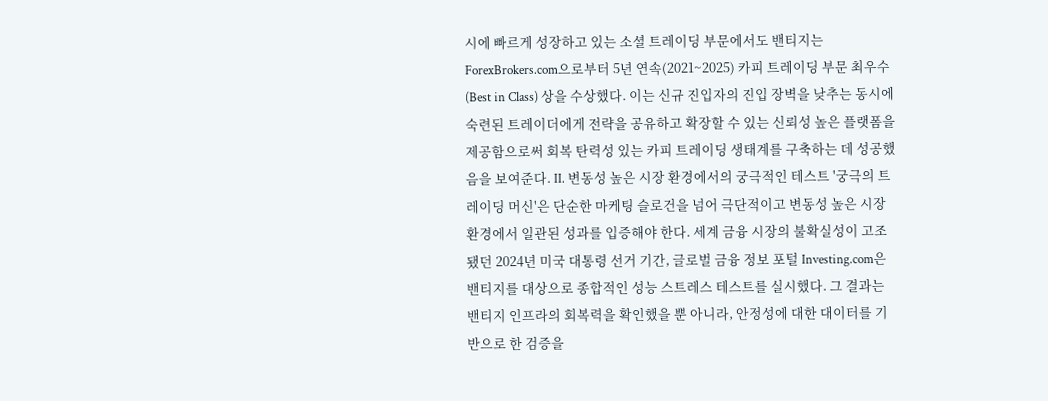시에 빠르게 성장하고 있는 소셜 트레이딩 부문에서도 밴티지는 ForexBrokers.com으로부터 5년 연속(2021~2025) 카피 트레이딩 부문 최우수(Best in Class) 상을 수상했다. 이는 신규 진입자의 진입 장벽을 낮추는 동시에 숙련된 트레이더에게 전략을 공유하고 확장할 수 있는 신뢰성 높은 플랫폼을 제공함으로써 회복 탄력성 있는 카피 트레이딩 생태계를 구축하는 데 성공했음을 보여준다. II. 변동성 높은 시장 환경에서의 궁극적인 테스트 '궁극의 트레이딩 머신'은 단순한 마케팅 슬로건을 넘어 극단적이고 변동성 높은 시장 환경에서 일관된 성과를 입증해야 한다. 세계 금융 시장의 불확실성이 고조됐던 2024년 미국 대통령 선거 기간, 글로벌 금융 정보 포털 Investing.com은 밴티지를 대상으로 종합적인 성능 스트레스 테스트를 실시했다. 그 결과는 밴티지 인프라의 회복력을 확인했을 뿐 아니라, 안정성에 대한 대이터를 기반으로 한 검증을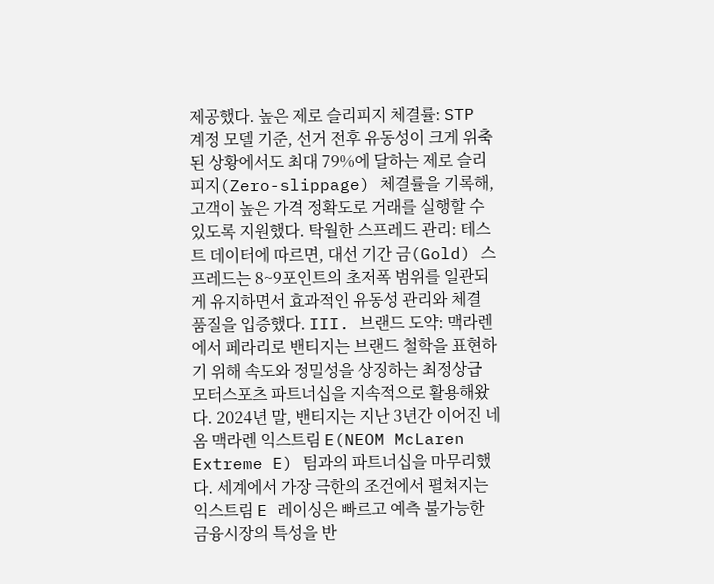제공했다. 높은 제로 슬리피지 체결률: STP 계정 모델 기준, 선거 전후 유동성이 크게 위축된 상황에서도 최대 79%에 달하는 제로 슬리피지(Zero-slippage) 체결률을 기록해, 고객이 높은 가격 정확도로 거래를 실행할 수 있도록 지원했다. 탁월한 스프레드 관리: 테스트 데이터에 따르면, 대선 기간 금(Gold) 스프레드는 8~9포인트의 초저폭 범위를 일관되게 유지하면서 효과적인 유동성 관리와 체결 품질을 입증했다. III. 브랜드 도약: 맥라렌에서 페라리로 밴티지는 브랜드 철학을 표현하기 위해 속도와 정밀성을 상징하는 최정상급 모터스포츠 파트너십을 지속적으로 활용해왔다. 2024년 말, 밴티지는 지난 3년간 이어진 네옴 맥라렌 익스트림 E(NEOM McLaren Extreme E) 팀과의 파트너십을 마무리했다. 세계에서 가장 극한의 조건에서 펼쳐지는 익스트림 E 레이싱은 빠르고 예측 불가능한 금융시장의 특성을 반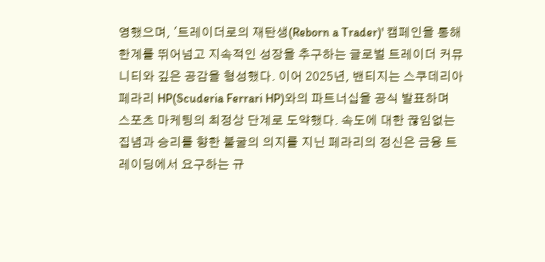영했으며, '트레이더로의 재탄생(Reborn a Trader)' 캠페인을 통해 한계를 뛰어넘고 지속적인 성장을 추구하는 글로벌 트레이더 커뮤니티와 깊은 공감을 형성했다. 이어 2025년, 밴티지는 스쿠데리아 페라리 HP(Scuderia Ferrari HP)와의 파트너십을 공식 발표하며 스포츠 마케팅의 최정상 단계로 도약했다. 속도에 대한 끊임없는 집념과 승리를 향한 불굴의 의지를 지닌 페라리의 정신은 금융 트레이딩에서 요구하는 규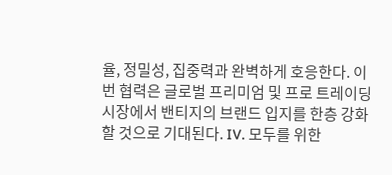율, 정밀성, 집중력과 완벽하게 호응한다. 이번 협력은 글로벌 프리미엄 및 프로 트레이딩 시장에서 밴티지의 브랜드 입지를 한층 강화할 것으로 기대된다. IV. 모두를 위한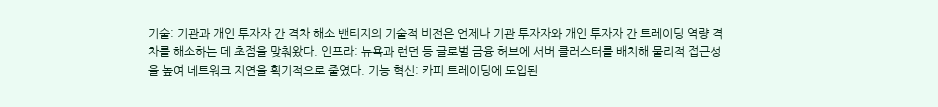기술: 기관과 개인 투자자 간 격차 해소 밴티지의 기술적 비전은 언제나 기관 투자자와 개인 투자자 간 트레이딩 역량 격차를 해소하는 데 초점을 맞춰왔다. 인프라: 뉴욕과 런던 등 글로벌 금융 허브에 서버 클러스터를 배치해 물리적 접근성을 높여 네트워크 지연을 획기적으로 줄였다. 기능 혁신: 카피 트레이딩에 도입된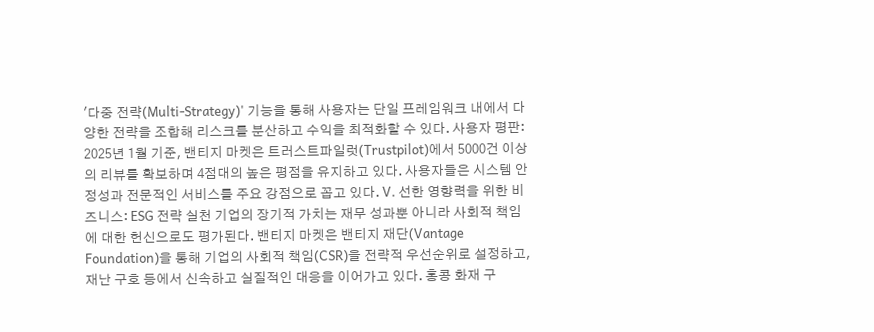'다중 전략(Multi-Strategy)' 기능을 통해 사용자는 단일 프레임워크 내에서 다양한 전략을 조합해 리스크를 분산하고 수익을 최적화할 수 있다. 사용자 평판: 2025년 1월 기준, 밴티지 마켓은 트러스트파일럿(Trustpilot)에서 5000건 이상의 리뷰를 확보하며 4점대의 높은 평점을 유지하고 있다. 사용자들은 시스템 안정성과 전문적인 서비스를 주요 강점으로 꼽고 있다. V. 선한 영향력을 위한 비즈니스: ESG 전략 실천 기업의 장기적 가치는 재무 성과뿐 아니라 사회적 책임에 대한 헌신으로도 평가된다. 밴티지 마켓은 밴티지 재단(Vantage Foundation)을 통해 기업의 사회적 책임(CSR)을 전략적 우선순위로 설정하고, 재난 구호 등에서 신속하고 실질적인 대응을 이어가고 있다. 홍콩 화재 구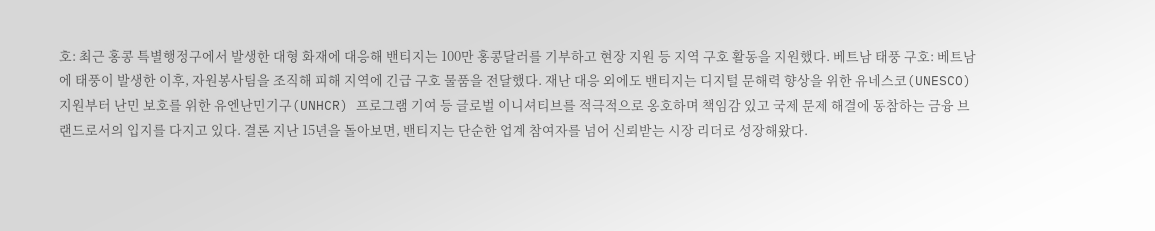호: 최근 홍콩 특별행정구에서 발생한 대형 화재에 대응해 밴티지는 100만 홍콩달러를 기부하고 현장 지원 등 지역 구호 활동을 지원했다. 베트남 태풍 구호: 베트남에 태풍이 발생한 이후, 자원봉사팀을 조직해 피해 지역에 긴급 구호 물품을 전달했다. 재난 대응 외에도 밴티지는 디지털 문해력 향상을 위한 유네스코(UNESCO) 지원부터 난민 보호를 위한 유엔난민기구(UNHCR) 프로그램 기여 등 글로벌 이니셔티브를 적극적으로 옹호하며 책임감 있고 국제 문제 해결에 동참하는 금융 브랜드로서의 입지를 다지고 있다. 결론 지난 15년을 돌아보면, 밴티지는 단순한 업계 참여자를 넘어 신뢰받는 시장 리더로 성장해왔다.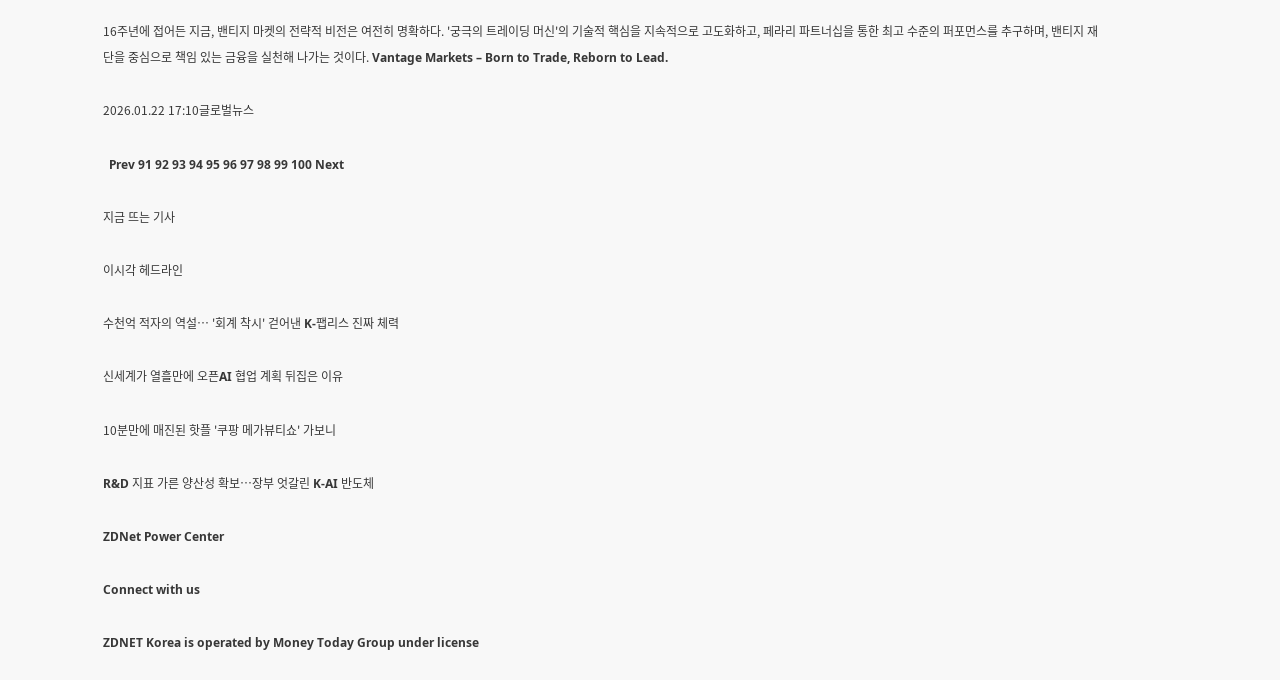16주년에 접어든 지금, 밴티지 마켓의 전략적 비전은 여전히 명확하다. '궁극의 트레이딩 머신'의 기술적 핵심을 지속적으로 고도화하고, 페라리 파트너십을 통한 최고 수준의 퍼포먼스를 추구하며, 밴티지 재단을 중심으로 책임 있는 금융을 실천해 나가는 것이다. Vantage Markets – Born to Trade, Reborn to Lead.

2026.01.22 17:10글로벌뉴스

  Prev 91 92 93 94 95 96 97 98 99 100 Next

지금 뜨는 기사

이시각 헤드라인

수천억 적자의 역설… '회계 착시' 걷어낸 K-팹리스 진짜 체력

신세계가 열흘만에 오픈AI 협업 계획 뒤집은 이유

10분만에 매진된 핫플 '쿠팡 메가뷰티쇼' 가보니

R&D 지표 가른 양산성 확보…장부 엇갈린 K-AI 반도체

ZDNet Power Center

Connect with us

ZDNET Korea is operated by Money Today Group under license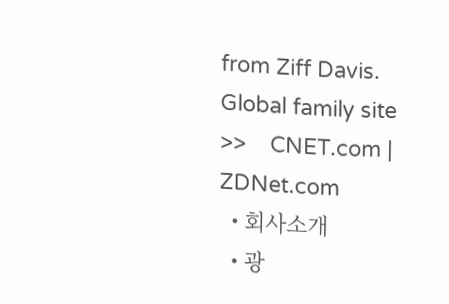from Ziff Davis. Global family site >>    CNET.com | ZDNet.com
  • 회사소개
  • 광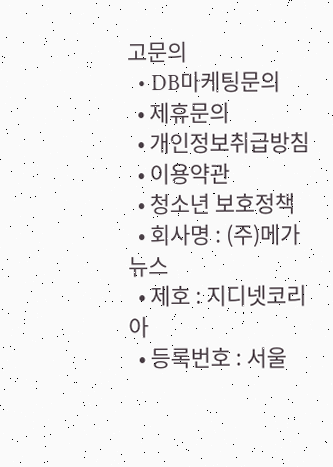고문의
  • DB마케팅문의
  • 제휴문의
  • 개인정보취급방침
  • 이용약관
  • 청소년 보호정책
  • 회사명 : (주)메가뉴스
  • 제호 : 지디넷코리아
  • 등록번호 : 서울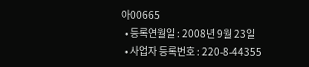아00665
  • 등록연월일 : 2008년 9월 23일
  • 사업자 등록번호 : 220-8-44355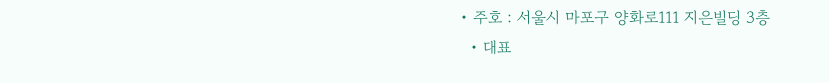• 주호 : 서울시 마포구 양화로111 지은빌딩 3층
  • 대표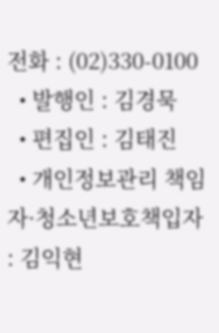전화 : (02)330-0100
  • 발행인 : 김경묵
  • 편집인 : 김태진
  • 개인정보관리 책임자·청소년보호책입자 : 김익현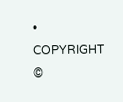• COPYRIGHT ©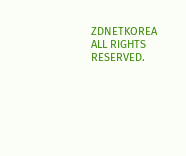ZDNETKOREA ALL RIGHTS RESERVED.